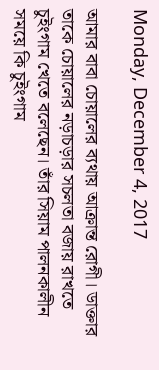Monday, December 4, 2017

আমার বাবা চোয়ালের ব্যথায় আক্রান্ত রোগী। ডাক্তার তাকে চোয়ালের নড়াচড়ার সচলতা বজায় রাখতে চুইংগাম খেতে বলেছেন। তাঁর সিয়াম পালনকালীন সময়ে কি চুইংগাম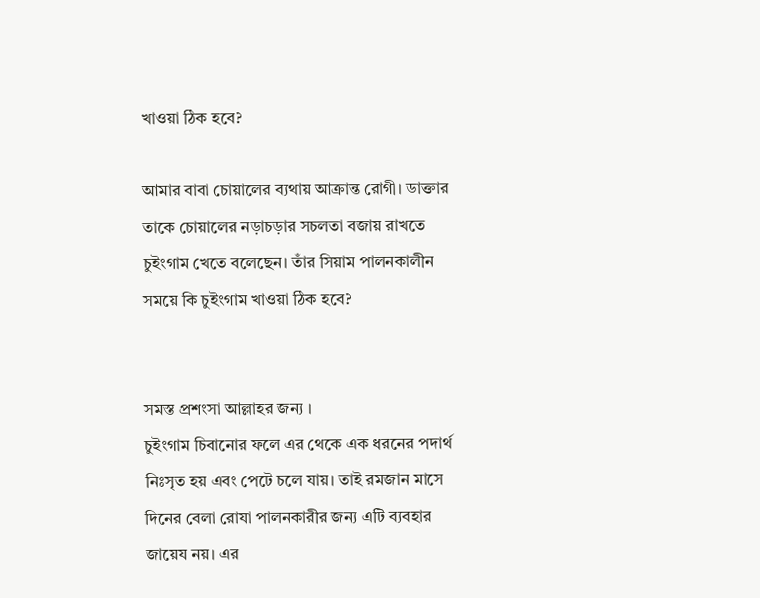খাওয়া ঠিক হবে?

আমার বাবা চোয়ালের ব্যথায় আক্রান্ত রোগী। ডাক্তার তাকে চোয়ালের নড়াচড়ার সচলতা বজায় রাখতে চুইংগাম খেতে বলেছেন। তাঁর সিয়াম পালনকালীন সময়ে কি চুইংগাম খাওয়া ঠিক হবে?


সমস্ত প্রশংসা আল্লাহর জন্য ।
চুইংগাম চিবানোর ফলে এর থেকে এক ধরনের পদার্থ নিঃসৃত হয় এবং পেটে চলে যায়। তাই রমজান মাসে দিনের বেলা রোযা পালনকারীর জন্য এটি ব্যবহার জায়েয নয়। এর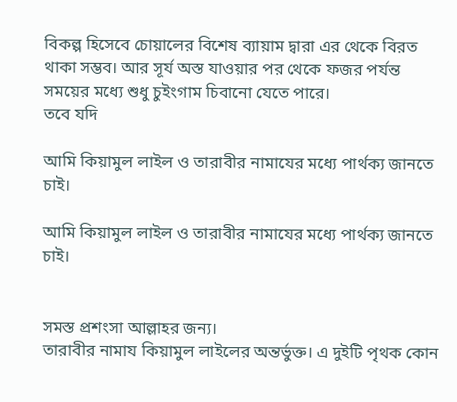বিকল্প হিসেবে চোয়ালের বিশেষ ব্যায়াম দ্বারা এর থেকে বিরত থাকা সম্ভব। আর সূর্য অস্ত যাওয়ার পর থেকে ফজর পর্যন্ত সময়ের মধ্যে শুধু চুইংগাম চিবানো যেতে পারে।
তবে যদি

আমি কিয়ামুল লাইল ও তারাবীর নামাযের মধ্যে পার্থক্য জানতে চাই।

আমি কিয়ামুল লাইল ও তারাবীর নামাযের মধ্যে পার্থক্য জানতে চাই।


সমস্ত প্রশংসা আল্লাহর জন্য।
তারাবীর নামায কিয়ামুল লাইলের অন্তর্ভুক্ত। এ দুইটি পৃথক কোন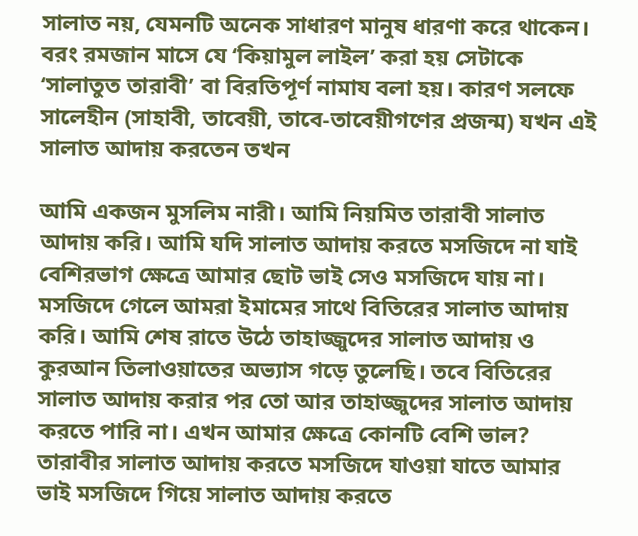সালাত নয়, যেমনটি অনেক সাধারণ মানুষ ধারণা করে থাকেন। বরং রমজান মাসে যে ‘কিয়ামুল লাইল’ করা হয় সেটাকে ‘সালাতুত তারাবী’ বা বিরতিপূর্ণ নামায বলা হয়। কারণ সলফে সালেহীন (সাহাবী, তাবেয়ী, তাবে-তাবেয়ীগণের প্রজন্ম) যখন এই সালাত আদায় করতেন তখন

আমি একজন মুসলিম নারী। আমি নিয়মিত তারাবী সালাত আদায় করি। আমি যদি সালাত আদায় করতে মসজিদে না যাই বেশিরভাগ ক্ষেত্রে আমার ছোট ভাই সেও মসজিদে যায় না। মসজিদে গেলে আমরা ইমামের সাথে বিতিরের সালাত আদায় করি। আমি শেষ রাতে উঠে তাহাজ্জুদের সালাত আদায় ও কুরআন তিলাওয়াতের অভ্যাস গড়ে তুলেছি। তবে বিতিরের সালাত আদায় করার পর তো আর তাহাজ্জুদের সালাত আদায় করতে পারি না। এখন আমার ক্ষেত্রে কোনটি বেশি ভাল? তারাবীর সালাত আদায় করতে মসজিদে যাওয়া যাতে আমার ভাই মসজিদে গিয়ে সালাত আদায় করতে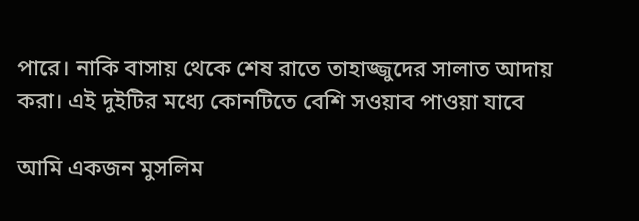পারে। নাকি বাসায় থেকে শেষ রাতে তাহাজ্জুদের সালাত আদায় করা। এই দুইটির মধ্যে কোনটিতে বেশি সওয়াব পাওয়া যাবে

আমি একজন মুসলিম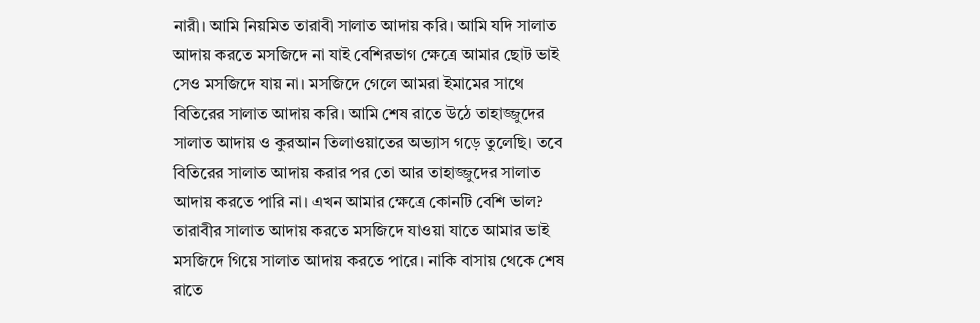নারী। আমি নিয়মিত তারাবী সালাত আদায় করি। আমি যদি সালাত আদায় করতে মসজিদে না যাই বেশিরভাগ ক্ষেত্রে আমার ছোট ভাই সেও মসজিদে যায় না। মসজিদে গেলে আমরা ইমামের সাথে বিতিরের সালাত আদায় করি। আমি শেষ রাতে উঠে তাহাজ্জুদের সালাত আদায় ও কুরআন তিলাওয়াতের অভ্যাস গড়ে তুলেছি। তবে বিতিরের সালাত আদায় করার পর তো আর তাহাজ্জুদের সালাত আদায় করতে পারি না। এখন আমার ক্ষেত্রে কোনটি বেশি ভাল? তারাবীর সালাত আদায় করতে মসজিদে যাওয়া যাতে আমার ভাই মসজিদে গিয়ে সালাত আদায় করতে পারে। নাকি বাসায় থেকে শেষ রাতে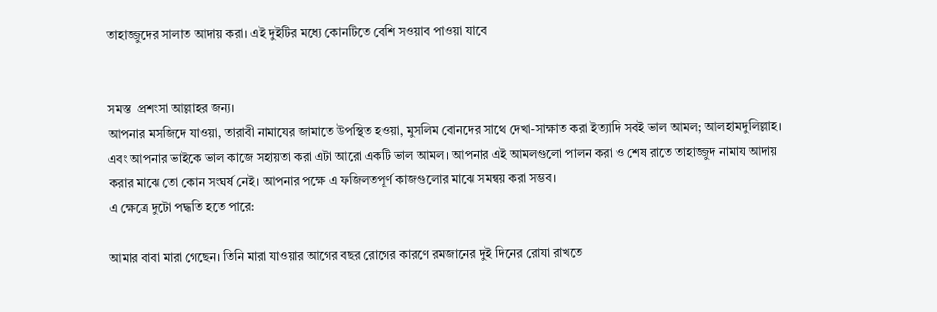তাহাজ্জুদের সালাত আদায় করা। এই দুইটির মধ্যে কোনটিতে বেশি সওয়াব পাওয়া যাবে


সমস্ত  প্রশংসা আল্লাহর জন্য।
আপনার মসজিদে যাওয়া, তারাবী নামাযের জামাতে উপস্থিত হওয়া, মুসলিম বোনদের সাথে দেখা-সাক্ষাত করা ইত্যাদি সবই ভাল আমল; আলহামদুলিল্লাহ। এবং আপনার ভাইকে ভাল কাজে সহায়তা করা এটা আরো একটি ভাল আমল। আপনার এই আমলগুলো পালন করা ও শেষ রাতে তাহাজ্জুদ নামায আদায় করার মাঝে তো কোন সংঘর্ষ নেই। আপনার পক্ষে এ ফজিলতপূর্ণ কাজগুলোর মাঝে সমন্বয় করা সম্ভব।
এ ক্ষেত্রে দুটো পদ্ধতি হতে পারে:

আমার বাবা মারা গেছেন। তিনি মারা যাওয়ার আগের বছর রোগের কারণে রমজানের দুই দিনের রোযা রাখতে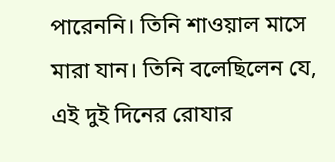পারেননি। তিনি শাওয়াল মাসে মারা যান। তিনি বলেছিলেন যে, এই দুই দিনের রোযার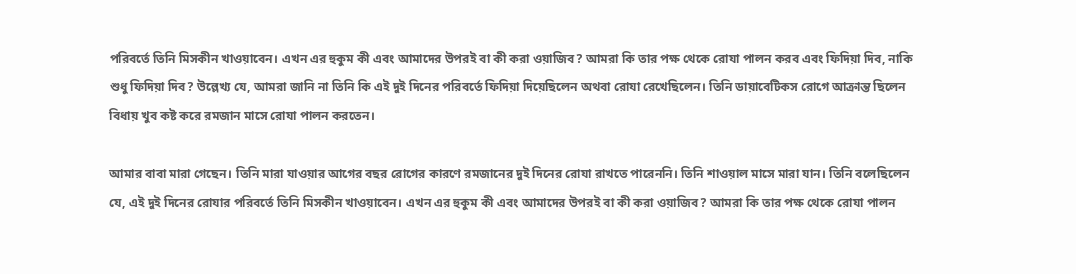পরিবর্তে তিনি মিসকীন খাওয়াবেন। এখন এর হুকুম কী এবং আমাদের উপরই বা কী করা ওয়াজিব? আমরা কি তার পক্ষ থেকে রোযা পালন করব এবং ফিদিয়া দিব, নাকি শুধু ফিদিয়া দিব? উল্লেখ্য যে, আমরা জানি না তিনি কি এই দুই দিনের পরিবর্তে ফিদিয়া দিয়েছিলেন অথবা রোযা রেখেছিলেন। তিনি ডায়াবেটিকস রোগে আক্রান্ত ছিলেন বিধায় খুব কষ্ট করে রমজান মাসে রোযা পালন করতেন।

আমার বাবা মারা গেছেন। তিনি মারা যাওয়ার আগের বছর রোগের কারণে রমজানের দুই দিনের রোযা রাখতে পারেননি। তিনি শাওয়াল মাসে মারা যান। তিনি বলেছিলেন যে, এই দুই দিনের রোযার পরিবর্তে তিনি মিসকীন খাওয়াবেন। এখন এর হুকুম কী এবং আমাদের উপরই বা কী করা ওয়াজিব? আমরা কি তার পক্ষ থেকে রোযা পালন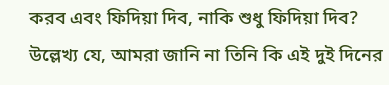করব এবং ফিদিয়া দিব, নাকি শুধু ফিদিয়া দিব? উল্লেখ্য যে, আমরা জানি না তিনি কি এই দুই দিনের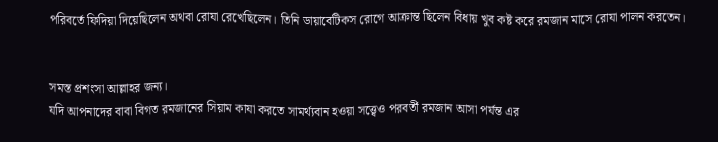পরিবর্তে ফিদিয়া দিয়েছিলেন অথবা রোযা রেখেছিলেন। তিনি ডায়াবেটিকস রোগে আক্রান্ত ছিলেন বিধায় খুব কষ্ট করে রমজান মাসে রোযা পালন করতেন।


সমস্ত প্রশংসা আল্লাহর জন্য।
যদি আপনাদের বাবা বিগত রমজানের সিয়াম কাযা করতে সামর্থ্যবান হওয়া সত্ত্বেও পরবর্তী রমজান আসা পর্যন্ত এর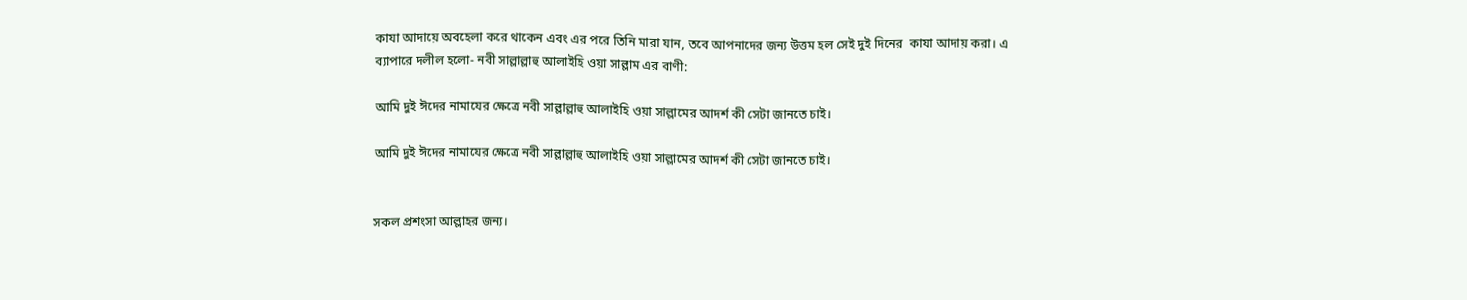কাযা আদায়ে অবহেলা করে থাকেন এবং এর পরে তিনি মারা যান, তবে আপনাদের জন্য উত্তম হল সেই দুই দিনের  কাযা আদায় করা। এ ব্যাপারে দলীল হলো- নবী সাল্লাল্লাহু আলাইহি ওয়া সাল্লাম এর বাণী:

আমি দুই ঈদের নামাযের ক্ষেত্রে নবী সাল্লাল্লাহু আলাইহি ওয়া সাল্লামের আদর্শ কী সেটা জানতে চাই।

আমি দুই ঈদের নামাযের ক্ষেত্রে নবী সাল্লাল্লাহু আলাইহি ওয়া সাল্লামের আদর্শ কী সেটা জানতে চাই।


সকল প্রশংসা আল্লাহর জন্য।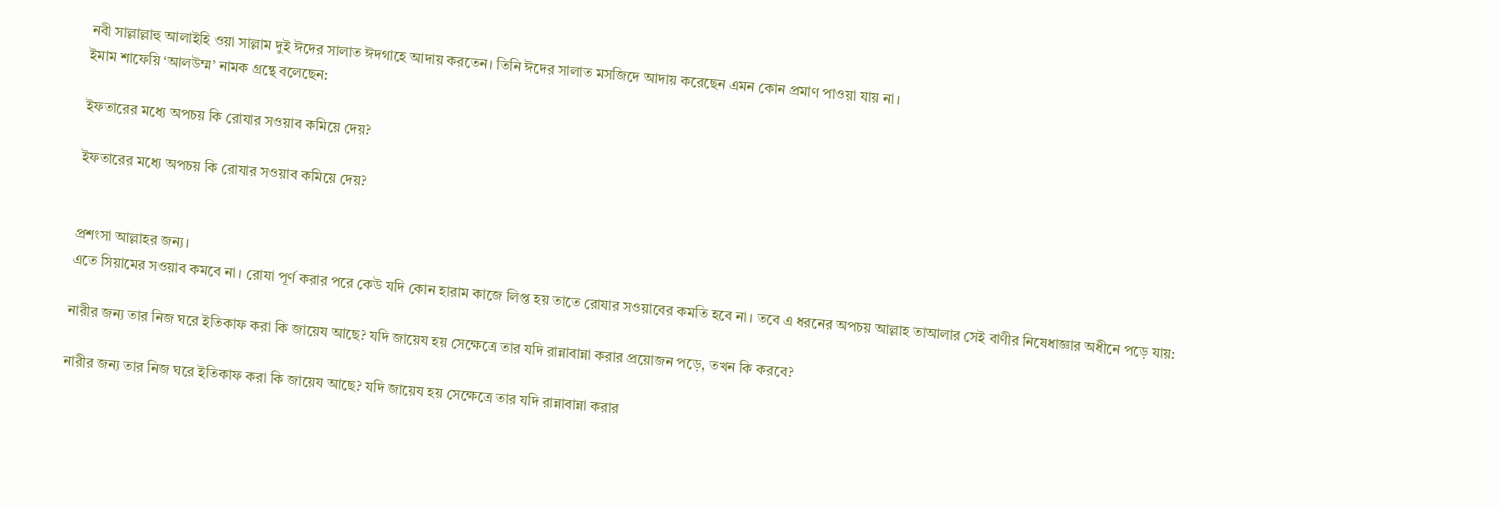নবী সাল্লাল্লাহু আলাইহি ওয়া সাল্লাম দুই ঈদের সালাত ঈদগাহে আদায় করতেন। তিনি ঈদের সালাত মসজিদে আদায় করেছেন এমন কোন প্রমাণ পাওয়া যায় না।
ইমাম শাফেয়ি ‘আলউম্ম’ নামক গ্রন্থে বলেছেন:

ইফতারের মধ্যে অপচয় কি রোযার সওয়াব কমিয়ে দেয়?

ইফতারের মধ্যে অপচয় কি রোযার সওয়াব কমিয়ে দেয়?


প্রশংসা আল্লাহর জন্য।
এতে সিয়ামের সওয়াব কমবে না। রোযা পূর্ণ করার পরে কেউ যদি কোন হারাম কাজে লিপ্ত হয় তাতে রোযার সওয়াবের কমতি হবে না। তবে এ ধরনের অপচয় আল্লাহ তাআলার সেই বাণীর নিষেধাজ্ঞার অধীনে পড়ে যায়:

নারীর জন্য তার নিজ ঘরে ইতিকাফ করা কি জায়েয আছে? যদি জায়েয হয় সেক্ষেত্রে তার যদি রান্নাবান্না করার প্রয়োজন পড়ে, তখন কি করবে?

নারীর জন্য তার নিজ ঘরে ইতিকাফ করা কি জায়েয আছে? যদি জায়েয হয় সেক্ষেত্রে তার যদি রান্নাবান্না করার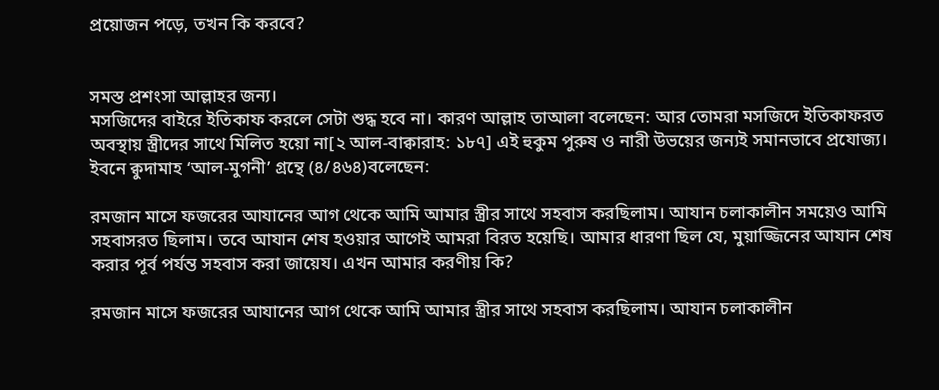প্রয়োজন পড়ে, তখন কি করবে?


সমস্ত প্রশংসা আল্লাহর জন্য।
মসজিদের বাইরে ইতিকাফ করলে সেটা শুদ্ধ হবে না। কারণ আল্লাহ তাআলা বলেছেন: আর তোমরা মসজিদে ইতিকাফরত অবস্থায় স্ত্রীদের সাথে মিলিত হয়ো না[২ আল-বাক্বারাহ: ১৮৭] এই হুকুম পুরুষ ও নারী উভয়ের জন্যই সমানভাবে প্রযোজ্য।
ইবনে ক্বুদামাহ ‘আল-মুগনী’ গ্রন্থে (৪/৪৬৪)বলেছেন:

রমজান মাসে ফজরের আযানের আগ থেকে আমি আমার স্ত্রীর সাথে সহবাস করছিলাম। আযান চলাকালীন সময়েও আমি সহবাসরত ছিলাম। তবে আযান শেষ হওয়ার আগেই আমরা বিরত হয়েছি। আমার ধারণা ছিল যে, মুয়াজ্জিনের আযান শেষ করার পূর্ব পর্যন্ত সহবাস করা জায়েয। এখন আমার করণীয় কি?

রমজান মাসে ফজরের আযানের আগ থেকে আমি আমার স্ত্রীর সাথে সহবাস করছিলাম। আযান চলাকালীন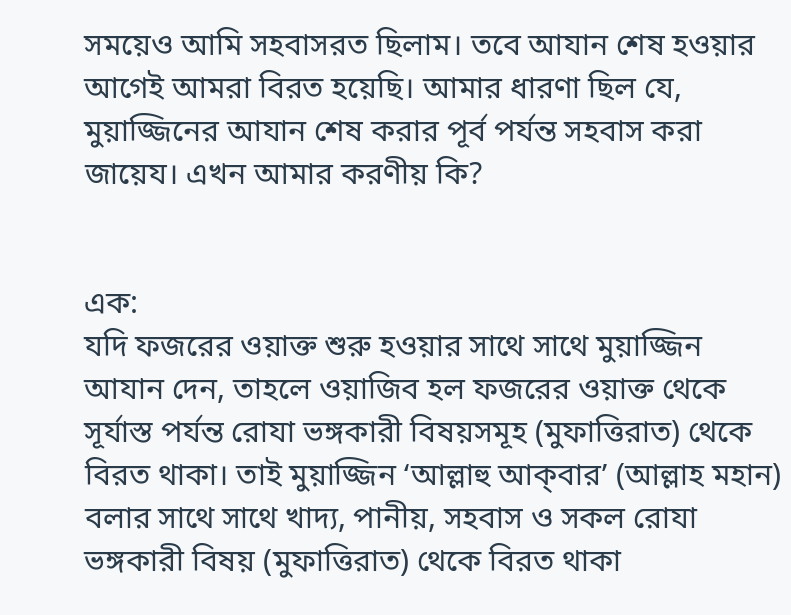সময়েও আমি সহবাসরত ছিলাম। তবে আযান শেষ হওয়ার আগেই আমরা বিরত হয়েছি। আমার ধারণা ছিল যে, মুয়াজ্জিনের আযান শেষ করার পূর্ব পর্যন্ত সহবাস করা জায়েয। এখন আমার করণীয় কি?


এক:
যদি ফজরের ওয়াক্ত শুরু হওয়ার সাথে সাথে মুয়াজ্জিন আযান দেন, তাহলে ওয়াজিব হল ফজরের ওয়াক্ত থেকে সূর্যাস্ত পর্যন্ত রোযা ভঙ্গকারী বিষয়সমূহ (মুফাত্তিরাত) থেকে বিরত থাকা। তাই মুয়াজ্জিন ‘আল্লাহু আক্‌বার’ (আল্লাহ মহান) বলার সাথে সাথে খাদ্য, পানীয়, সহবাস ও সকল রোযা ভঙ্গকারী বিষয় (মুফাত্তিরাত) থেকে বিরত থাকা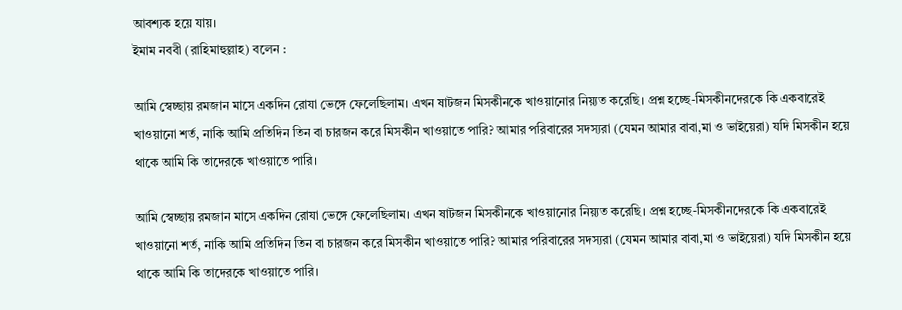আবশ্যক হয়ে যায়।
ইমাম নববী (রাহিমাহুল্লাহ) বলেন :

আমি স্বেচ্ছায় রমজান মাসে একদিন রোযা ভেঙ্গে ফেলেছিলাম। এখন ষাটজন মিসকীনকে খাওয়ানোর নিয়্যত করেছি। প্রশ্ন হচ্ছে-মিসকীনদেরকে কি একবারেই খাওয়ানো শর্ত, নাকি আমি প্রতিদিন তিন বা চারজন করে মিসকীন খাওয়াতে পারি? আমার পরিবারের সদস্যরা (যেমন আমার বাবা,মা ও ভাইয়েরা) যদি মিসকীন হয়ে থাকে আমি কি তাদেরকে খাওয়াতে পারি।

আমি স্বেচ্ছায় রমজান মাসে একদিন রোযা ভেঙ্গে ফেলেছিলাম। এখন ষাটজন মিসকীনকে খাওয়ানোর নিয়্যত করেছি। প্রশ্ন হচ্ছে-মিসকীনদেরকে কি একবারেই খাওয়ানো শর্ত, নাকি আমি প্রতিদিন তিন বা চারজন করে মিসকীন খাওয়াতে পারি? আমার পরিবারের সদস্যরা (যেমন আমার বাবা,মা ও ভাইয়েরা) যদি মিসকীন হয়ে থাকে আমি কি তাদেরকে খাওয়াতে পারি।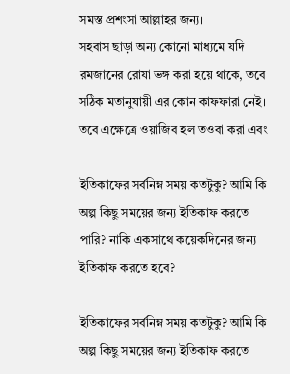সমস্ত প্রশংসা আল্লাহর জন্য।
সহবাস ছাড়া অন্য কোনো মাধ্যমে যদি রমজানের রোযা ভঙ্গ করা হয়ে থাকে, তবে সঠিক মতানুযায়ী এর কোন কাফফারা নেই। তবে এক্ষেত্রে ওয়াজিব হল তওবা করা এবং

ইতিকাফের সর্বনিম্ন সময় কতটুকু? আমি কি অল্প কিছু সময়ের জন্য ইতিকাফ করতে পারি? নাকি একসাথে কয়েকদিনের জন্য ইতিকাফ করতে হবে?

ইতিকাফের সর্বনিম্ন সময় কতটুকু? আমি কি অল্প কিছু সময়ের জন্য ইতিকাফ করতে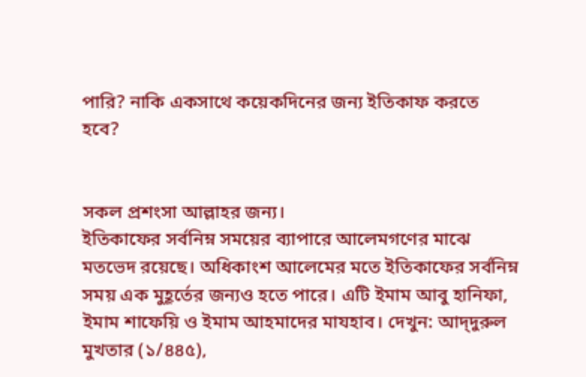পারি? নাকি একসাথে কয়েকদিনের জন্য ইতিকাফ করতে হবে?


সকল প্রশংসা আল্লাহর জন্য।
ইতিকাফের সর্বনিম্ন সময়ের ব্যাপারে আলেমগণের মাঝে মতভেদ রয়েছে। অধিকাংশ আলেমের মতে ইতিকাফের সর্বনিম্ন সময় এক মুহূর্তের জন্যও হতে পারে। এটি ইমাম আবু হানিফা, ইমাম শাফেয়ি ও ইমাম আহমাদের মাযহাব। দেখুন: আদ্‌দুরুল মুখতার (১/৪৪৫),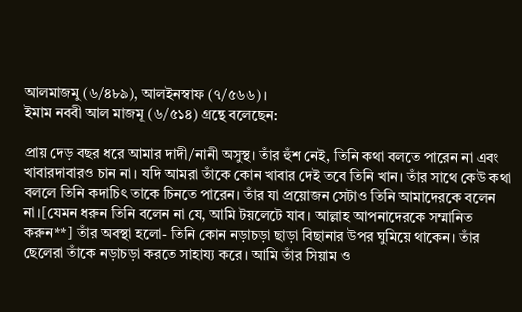আলমাজমু (৬/৪৮৯), আলইনস্বাফ (৭/৫৬৬)।
ইমাম নববী আল মাজমূ (৬/৫১৪) গ্রন্থে বলেছেন:

প্রায় দেড় বছর ধরে আমার দাদী/নানী অসুস্থ। তাঁর হুঁশ নেই, তিনি কথা বলতে পারেন না এবং খাবারদাবারও চান না। যদি আমরা তাঁকে কোন খাবার দেই তবে তিনি খান। তাঁর সাথে কেউ কথা বললে তিনি কদাচিৎ তাকে চিনতে পারেন। তাঁর যা প্রয়োজন সেটাও তিনি আমাদেরকে বলেন না।[যেমন ধরুন তিনি বলেন না যে, আমি টয়লেটে যাব। আল্লাহ আপনাদেরকে সম্মানিত করুন**] তাঁর অবস্থা হলো- তিনি কোন নড়াচড়া ছাড়া বিছানার উপর ঘুমিয়ে থাকেন। তাঁর ছেলেরা তাঁকে নড়াচড়া করতে সাহায্য করে। আমি তাঁর সিয়াম ও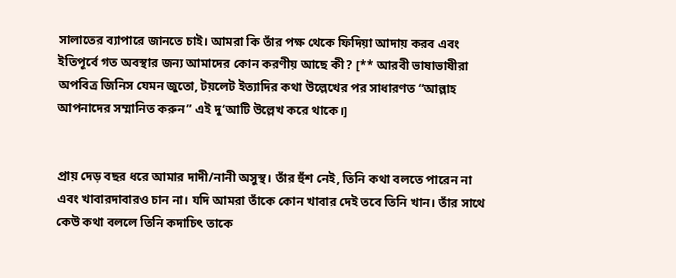সালাতের ব্যাপারে জানতে চাই। আমরা কি তাঁর পক্ষ থেকে ফিদিয়া আদায় করব এবং ইতিপূর্বে গত অবস্থার জন্য আমাদের কোন করণীয় আছে কী? [** আরবী ভাষাভাষীরা অপবিত্র জিনিস যেমন জুতো, টয়লেট ইত্যাদির কথা উল্লেখের পর সাধারণত “আল্লাহ আপনাদের সম্মানিত করুন” এই দু‘আটি উল্লেখ করে থাকে।]


প্রায় দেড় বছর ধরে আমার দাদী/নানী অসুস্থ। তাঁর হুঁশ নেই, তিনি কথা বলতে পারেন না এবং খাবারদাবারও চান না। যদি আমরা তাঁকে কোন খাবার দেই তবে তিনি খান। তাঁর সাথে কেউ কথা বললে তিনি কদাচিৎ তাকে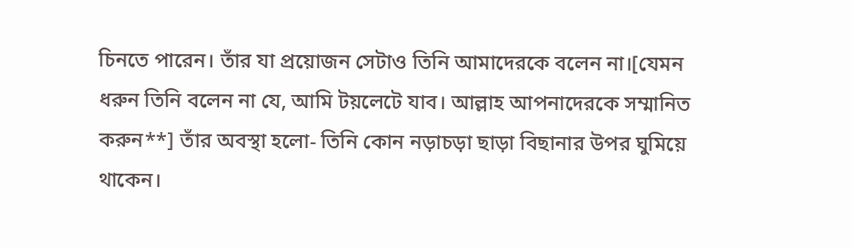চিনতে পারেন। তাঁর যা প্রয়োজন সেটাও তিনি আমাদেরকে বলেন না।[যেমন ধরুন তিনি বলেন না যে, আমি টয়লেটে যাব। আল্লাহ আপনাদেরকে সম্মানিত করুন**] তাঁর অবস্থা হলো- তিনি কোন নড়াচড়া ছাড়া বিছানার উপর ঘুমিয়ে থাকেন।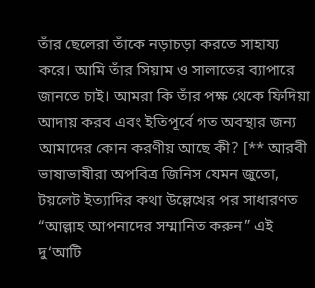তাঁর ছেলেরা তাঁকে নড়াচড়া করতে সাহায্য করে। আমি তাঁর সিয়াম ও সালাতের ব্যাপারে জানতে চাই। আমরা কি তাঁর পক্ষ থেকে ফিদিয়া আদায় করব এবং ইতিপূর্বে গত অবস্থার জন্য আমাদের কোন করণীয় আছে কী? [** আরবী ভাষাভাষীরা অপবিত্র জিনিস যেমন জুতো, টয়লেট ইত্যাদির কথা উল্লেখের পর সাধারণত “আল্লাহ আপনাদের সম্মানিত করুন” এই দু‘আটি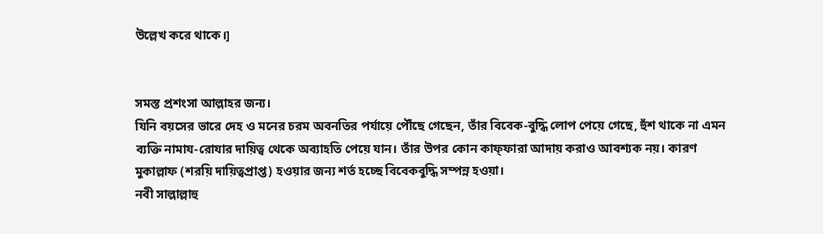উল্লেখ করে থাকে।]


সমস্ত প্রশংসা আল্লাহর জন্য।
যিনি বয়সের ভারে দেহ ও মনের চরম অবনতির পর্যায়ে পৌঁছে গেছেন, তাঁর বিবেক-বুদ্ধি লোপ পেয়ে গেছে, হুঁশ থাকে না এমন ব্যক্তি নামায-রোযার দায়িত্ব থেকে অব্যাহতি পেয়ে যান। তাঁর উপর কোন কাফ্‌ফারা আদায় করাও আবশ্যক নয়। কারণ মুকাল্লাফ (শরয়ি দায়িত্বপ্রাপ্ত) হওয়ার জন্য শর্ত হচ্ছে বিবেকবুদ্ধি সম্পন্ন হওয়া।
নবী সাল্লাল্লাহু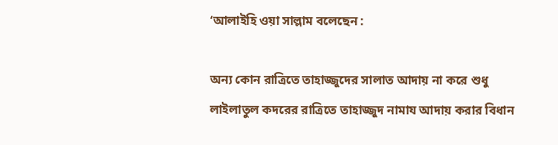‘আলাইহি ওয়া সাল্লাম বলেছেন :

অন্য কোন রাত্রিতে তাহাজ্জুদের সালাত আদায় না করে শুধু লাইলাতুল কদরের রাত্রিতে তাহাজ্জুদ নামায আদায় করার বিধান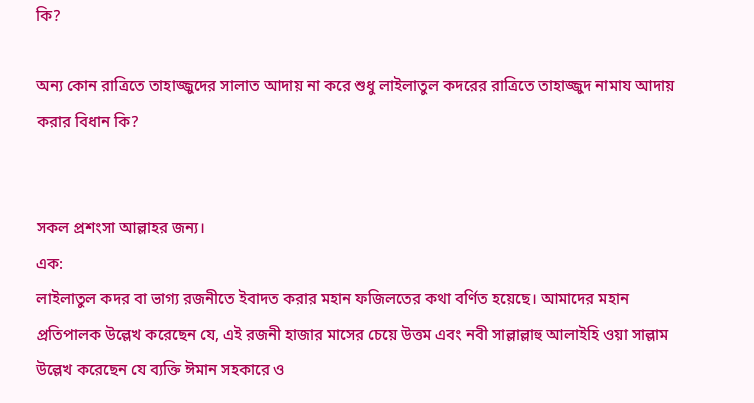কি?

অন্য কোন রাত্রিতে তাহাজ্জুদের সালাত আদায় না করে শুধু লাইলাতুল কদরের রাত্রিতে তাহাজ্জুদ নামায আদায় করার বিধান কি?


সকল প্রশংসা আল্লাহর জন্য।
এক:
লাইলাতুল কদর বা ভাগ্য রজনীতে ইবাদত করার মহান ফজিলতের কথা বর্ণিত হয়েছে। আমাদের মহান প্রতিপালক উল্লেখ করেছেন যে, এই রজনী হাজার মাসের চেয়ে উত্তম এবং নবী সাল্লাল্লাহু আলাইহি ওয়া সাল্লাম উল্লেখ করেছেন যে ব্যক্তি ঈমান সহকারে ও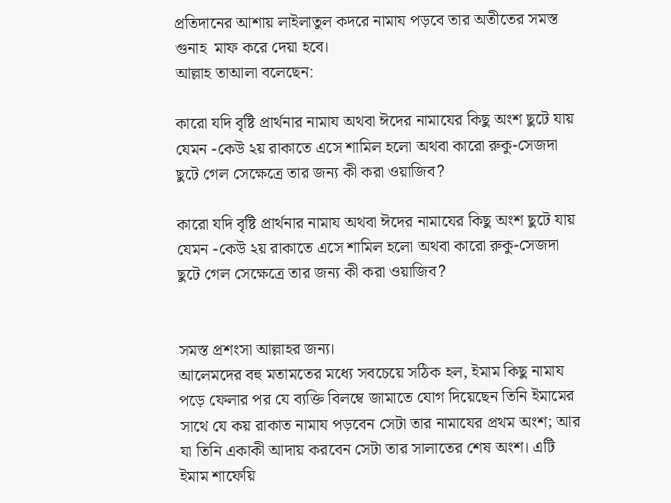প্রতিদানের আশায় লাইলাতুল কদরে নামায পড়বে তার অতীতের সমস্ত গুনাহ  মাফ করে দেয়া হবে।
আল্লাহ তাআলা বলেছেন:

কারো যদি বৃষ্টি প্রার্থনার নামায অথবা ঈদের নামাযের কিছু অংশ ছুটে যায় যেমন -কেউ ২য় রাকাতে এসে শামিল হলো অথবা কারো রুকু-সেজদা ছুটে গেল সেক্ষেত্রে তার জন্য কী করা ওয়াজিব?

কারো যদি বৃষ্টি প্রার্থনার নামায অথবা ঈদের নামাযের কিছু অংশ ছুটে যায় যেমন -কেউ ২য় রাকাতে এসে শামিল হলো অথবা কারো রুকু-সেজদা ছুটে গেল সেক্ষেত্রে তার জন্য কী করা ওয়াজিব?


সমস্ত প্রশংসা আল্লাহর জন্য।
আলেমদের বহু মতামতের মধ্যে সবচেয়ে সঠিক হল, ইমাম কিছু নামায পড়ে ফেলার পর যে ব্যক্তি বিলম্বে জামাতে যোগ দিয়েছেন তিনি ইমামের সাথে যে কয় রাকাত নামায পড়বেন সেটা তার নামাযের প্রথম অংশ; আর যা তিনি একাকী আদায় করবেন সেটা তার সালাতের শেষ অংশ। এটি ইমাম শাফেয়ি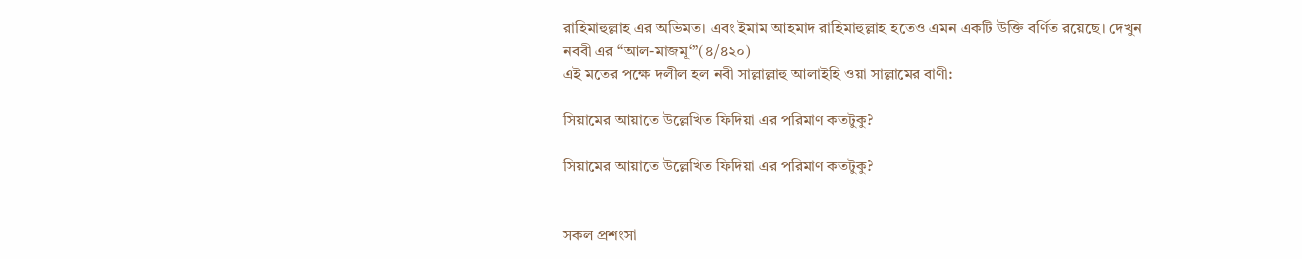রাহিমাহুল্লাহ এর অভিমত। এবং ইমাম আহমাদ রাহিমাহুল্লাহ হতেও এমন একটি উক্তি বর্ণিত রয়েছে। দেখুন নববী এর “আল-মাজমূ‘”(৪/৪২০)
এই মতের পক্ষে দলীল হল নবী সাল্লাল্লাহু আলাইহি ওয়া সাল্লামের বাণী:

সিয়ামের আয়াতে উল্লেখিত ফিদিয়া এর পরিমাণ কতটুকু?

সিয়ামের আয়াতে উল্লেখিত ফিদিয়া এর পরিমাণ কতটুকু?


সকল প্রশংসা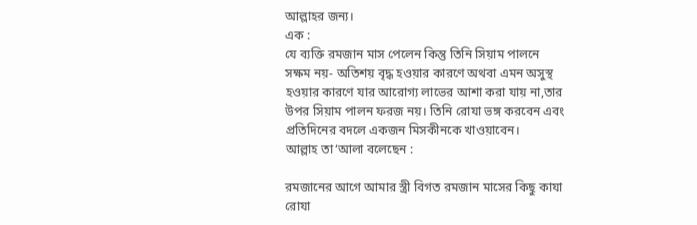আল্লাহর জন্য।
এক :
যে ব্যক্তি রমজান মাস পেলেন কিন্তু তিনি সিয়াম পালনে সক্ষম নয়- অতিশয় বৃদ্ধ হওয়ার কারণে অথবা এমন অসুস্থ হওয়ার কারণে যার আরোগ্য লাভের আশা করা যায় না,তার উপর সিয়াম পালন ফরজ নয়। তিনি রোযা ভঙ্গ করবেন এবং প্রতিদিনের বদলে একজন মিসকীনকে খাওয়াবেন।
আল্লাহ তা‘আলা বলেছেন :

রমজানের আগে আমার স্ত্রী বিগত রমজান মাসের কিছু কাযা রোযা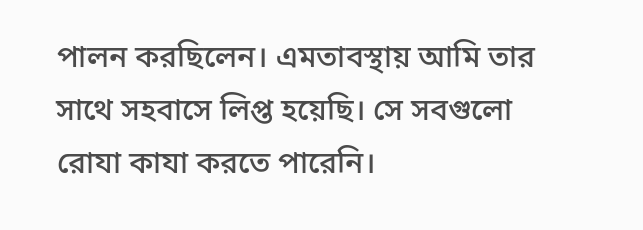পালন করছিলেন। এমতাবস্থায় আমি তার সাথে সহবাসে লিপ্ত হয়েছি। সে সবগুলো রোযা কাযা করতে পারেনি।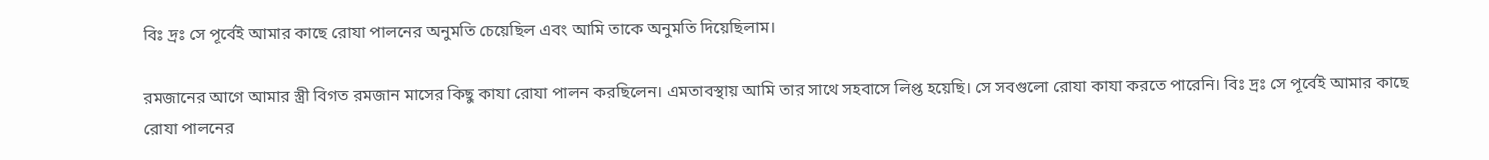বিঃ দ্রঃ সে পূর্বেই আমার কাছে রোযা পালনের অনুমতি চেয়েছিল এবং আমি তাকে অনুমতি দিয়েছিলাম।

রমজানের আগে আমার স্ত্রী বিগত রমজান মাসের কিছু কাযা রোযা পালন করছিলেন। এমতাবস্থায় আমি তার সাথে সহবাসে লিপ্ত হয়েছি। সে সবগুলো রোযা কাযা করতে পারেনি। বিঃ দ্রঃ সে পূর্বেই আমার কাছে রোযা পালনের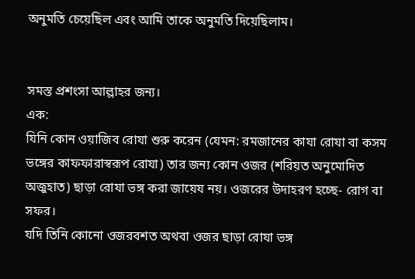অনুমতি চেয়েছিল এবং আমি তাকে অনুমতি দিয়েছিলাম।


সমস্ত প্রশংসা আল্লাহর জন্য।
এক:
যিনি কোন ওয়াজিব রোযা শুরু করেন (যেমন: রমজানের কাযা রোযা বা কসম ভঙ্গের কাফফারাস্বরূপ রোযা) তার জন্য কোন ওজর (শরিয়ত অনুমোদিত অজুহাত) ছাড়া রোযা ভঙ্গ করা জায়েয নয়। ওজরের উদাহরণ হচ্ছে- রোগ বা সফর।
যদি তিনি কোনো ওজরবশত অথবা ওজর ছাড়া রোযা ভঙ্গ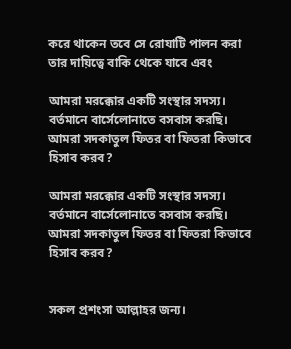করে থাকেন তবে সে রোযাটি পালন করা তার দায়িত্বে বাকি থেকে যাবে এবং

আমরা মরক্কোর একটি সংস্থার সদস্য। বর্তমানে বার্সেলোনাতে বসবাস করছি। আমরা সদকাতুল ফিতর বা ফিতরা কিভাবে হিসাব করব?

আমরা মরক্কোর একটি সংস্থার সদস্য। বর্তমানে বার্সেলোনাতে বসবাস করছি। আমরা সদকাতুল ফিতর বা ফিতরা কিভাবে হিসাব করব?


সকল প্রশংসা আল্লাহর জন্য।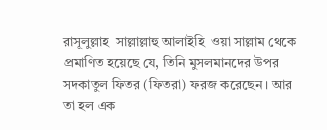রাসূলুল্লাহ  সাল্লাল্লাহু আলাইহি  ওয়া সাল্লাম থেকে প্রমাণিত হয়েছে যে, তিনি মুসলমানদের উপর সদকাতুল ফিতর (ফিতরা) ফরজ করেছেন। আর তা হল এক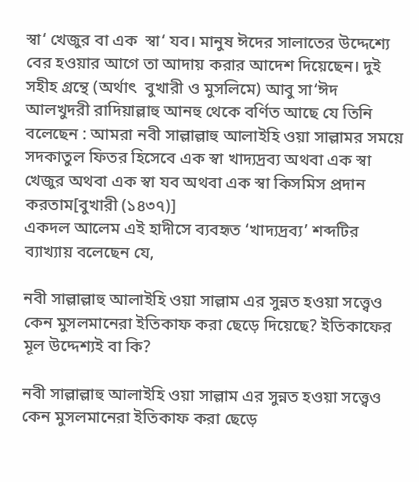স্বা‘ খেজুর বা এক  স্বা‘ যব। মানুষ ঈদের সালাতের উদ্দেশ্যে বের হওয়ার আগে তা আদায় করার আদেশ দিয়েছেন। দুই সহীহ গ্রন্থে (অর্থাৎ  বুখারী ও মুসলিমে) আবু সা‘ঈদ আলখুদরী রাদিয়াল্লাহু আনহু থেকে বর্ণিত আছে যে তিনি বলেছেন : আমরা নবী সাল্লাল্লাহু আলাইহি ওয়া সাল্লামর সময়ে সদকাতুল ফিতর হিসেবে এক স্বা খাদ্যদ্রব্য অথবা এক স্বা খেজুর অথবা এক স্বা যব অথবা এক স্বা কিসমিস প্রদান করতাম[বুখারী (১৪৩৭)]
একদল আলেম এই হাদীসে ব্যবহৃত ‘খাদ্যদ্রব্য’ শব্দটির ব্যাখ্যায় বলেছেন যে,

নবী সাল্লাল্লাহু আলাইহি ওয়া সাল্লাম এর সুন্নত হওয়া সত্ত্বেও কেন মুসলমানেরা ইতিকাফ করা ছেড়ে দিয়েছে? ইতিকাফের মূল উদ্দেশ্যই বা কি?

নবী সাল্লাল্লাহু আলাইহি ওয়া সাল্লাম এর সুন্নত হওয়া সত্ত্বেও কেন মুসলমানেরা ইতিকাফ করা ছেড়ে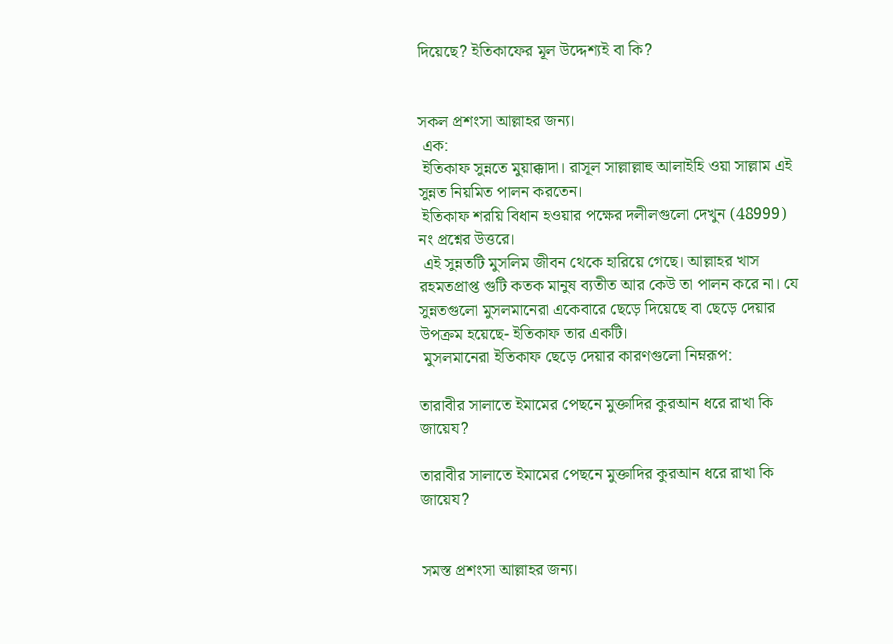দিয়েছে? ইতিকাফের মূল উদ্দেশ্যই বা কি?


সকল প্রশংসা আল্লাহর জন্য।
 এক:
 ইতিকাফ সুন্নতে মুয়াক্কাদা। রাসূল সাল্লাল্লাহু আলাইহি ওয়া সাল্লাম এই সুন্নত নিয়মিত পালন করতেন।
 ইতিকাফ শরয়ি বিধান হওয়ার পক্ষের দলীলগুলো দেখুন (48999) নং প্রশ্নের উত্তরে।
 এই সুন্নতটি মুসলিম জীবন থেকে হারিয়ে গেছে। আল্লাহর খাস রহমতপ্রাপ্ত গুটি কতক মানুষ ব্যতীত আর কেউ তা পালন করে না। যে সুন্নতগুলো মুসলমানেরা একেবারে ছেড়ে দিয়েছে বা ছেড়ে দেয়ার উপক্রম হয়েছে- ইতিকাফ তার একটি।
 মুসলমানেরা ইতিকাফ ছেড়ে দেয়ার কারণগুলো নিম্নরূপ:

তারাবীর সালাতে ইমামের পেছনে মুক্তাদির কুরআন ধরে রাখা কি জায়েয?

তারাবীর সালাতে ইমামের পেছনে মুক্তাদির কুরআন ধরে রাখা কি জায়েয?


সমস্ত প্রশংসা আল্লাহর জন্য।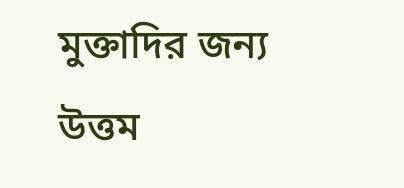মুক্তাদির জন্য উত্তম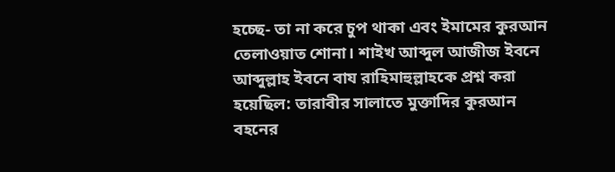হচ্ছে- তা না করে চুপ থাকা এবং ইমামের কুরআন তেলাওয়াত শোনা। শাইখ আব্দুল আজীজ ইবনে আব্দুল্লাহ ইবনে বায রাহিমাহুল্লাহকে প্রশ্ন করা হয়েছিল: তারাবীর সালাতে মুক্তাদির কুরআন বহনের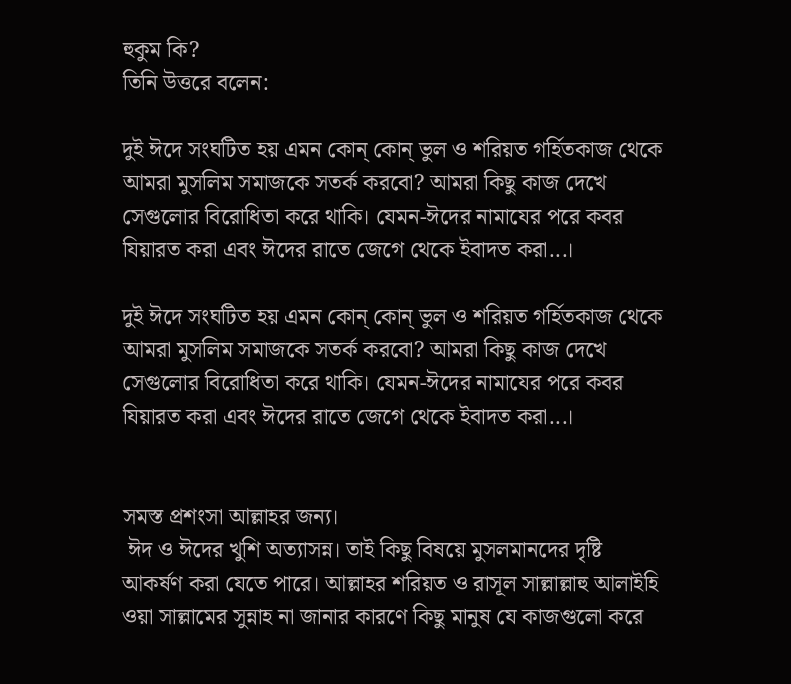হুকুম কি?
তিনি উত্তরে বলেন:

দুই ঈদে সংঘটিত হয় এমন কোন্‌ কোন্‌ ভুল ও শরিয়ত গর্হিতকাজ থেকে আমরা মুসলিম সমাজকে সতর্ক করবো? আমরা কিছু কাজ দেখে সেগুলোর বিরোধিতা করে থাকি। যেমন-ঈদের নামাযের পরে কবর যিয়ারত করা এবং ঈদের রাতে জেগে থেকে ইবাদত করা...।

দুই ঈদে সংঘটিত হয় এমন কোন্‌ কোন্‌ ভুল ও শরিয়ত গর্হিতকাজ থেকে আমরা মুসলিম সমাজকে সতর্ক করবো? আমরা কিছু কাজ দেখে সেগুলোর বিরোধিতা করে থাকি। যেমন-ঈদের নামাযের পরে কবর যিয়ারত করা এবং ঈদের রাতে জেগে থেকে ইবাদত করা...।


সমস্ত প্রশংসা আল্লাহর জন্য।
 ঈদ ও ঈদের খুশি অত্যাসন্ন। তাই কিছু বিষয়ে মুসলমানদের দৃষ্টি আকর্ষণ করা যেতে পারে। আল্লাহর শরিয়ত ও রাসূল সাল্লাল্লাহু আলাইহি ওয়া সাল্লামের সুন্নাহ না জানার কারণে কিছু মানুষ যে কাজগুলো করে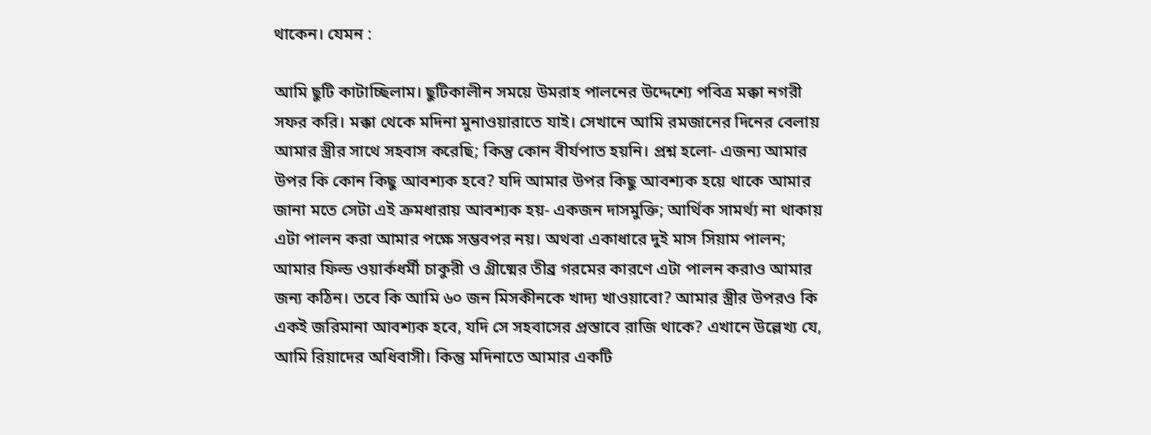থাকেন। যেমন :

আমি ছুটি কাটাচ্ছিলাম। ছুটিকালীন সময়ে উমরাহ পালনের উদ্দেশ্যে পবিত্র মক্কা নগরী সফর করি। মক্কা থেকে মদিনা মুনাওয়ারাতে যাই। সেখানে আমি রমজানের দিনের বেলায় আমার স্ত্রীর সাথে সহবাস করেছি; কিন্তু কোন বীর্যপাত হয়নি। প্রশ্ন হলো- এজন্য আমার উপর কি কোন কিছু আবশ্যক হবে? যদি আমার উপর কিছু আবশ্যক হয়ে থাকে আমার জানা মতে সেটা এই ক্রমধারায় আবশ্যক হয়- একজন দাসমুক্তি; আর্থিক সামর্থ্য না থাকায় এটা পালন করা আমার পক্ষে সম্ভবপর নয়। অথবা একাধারে দুই মাস সিয়াম পালন; আমার ফিল্ড ওয়ার্কধর্মী চাকুরী ও গ্রীষ্মের তীব্র গরমের কারণে এটা পালন করাও আমার জন্য কঠিন। তবে কি আমি ৬০ জন মিসকীনকে খাদ্য খাওয়াবো? আমার স্ত্রীর উপরও কি একই জরিমানা আবশ্যক হবে, যদি সে সহবাসের প্রস্তাবে রাজি থাকে? এখানে উল্লেখ্য যে, আমি রিয়াদের অধিবাসী। কিন্তু মদিনাতে আমার একটি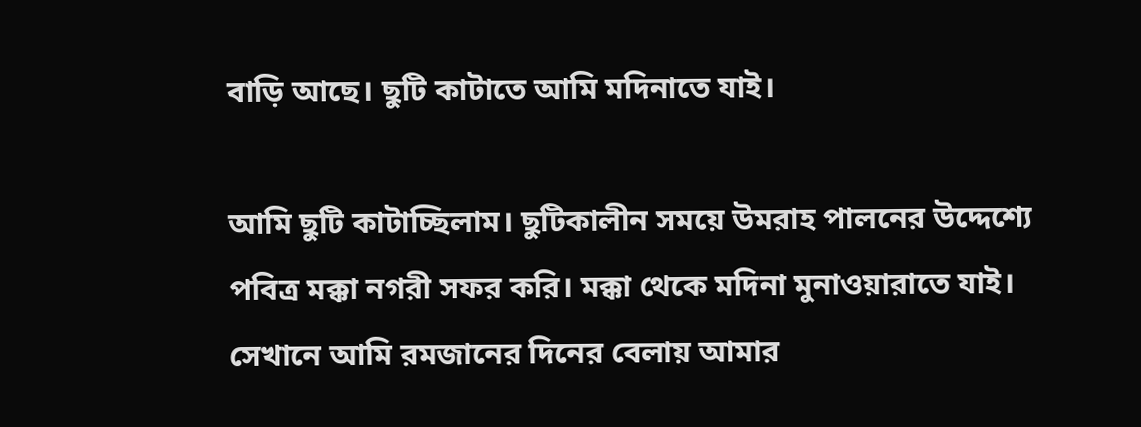বাড়ি আছে। ছুটি কাটাতে আমি মদিনাতে যাই।

আমি ছুটি কাটাচ্ছিলাম। ছুটিকালীন সময়ে উমরাহ পালনের উদ্দেশ্যে পবিত্র মক্কা নগরী সফর করি। মক্কা থেকে মদিনা মুনাওয়ারাতে যাই। সেখানে আমি রমজানের দিনের বেলায় আমার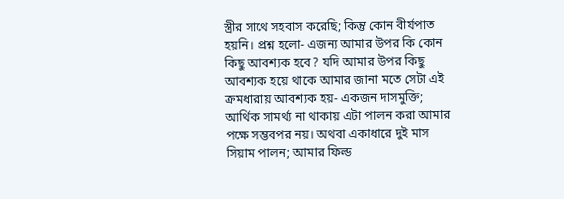স্ত্রীর সাথে সহবাস করেছি; কিন্তু কোন বীর্যপাত হয়নি। প্রশ্ন হলো- এজন্য আমার উপর কি কোন কিছু আবশ্যক হবে? যদি আমার উপর কিছু আবশ্যক হয়ে থাকে আমার জানা মতে সেটা এই ক্রমধারায় আবশ্যক হয়- একজন দাসমুক্তি; আর্থিক সামর্থ্য না থাকায় এটা পালন করা আমার পক্ষে সম্ভবপর নয়। অথবা একাধারে দুই মাস সিয়াম পালন; আমার ফিল্ড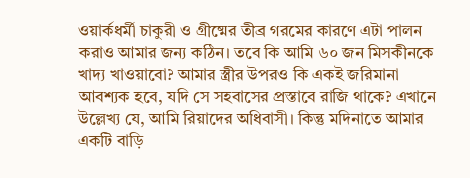ওয়ার্কধর্মী চাকুরী ও গ্রীষ্মের তীব্র গরমের কারণে এটা পালন করাও আমার জন্য কঠিন। তবে কি আমি ৬০ জন মিসকীনকে খাদ্য খাওয়াবো? আমার স্ত্রীর উপরও কি একই জরিমানা আবশ্যক হবে, যদি সে সহবাসের প্রস্তাবে রাজি থাকে? এখানে উল্লেখ্য যে, আমি রিয়াদের অধিবাসী। কিন্তু মদিনাতে আমার একটি বাড়ি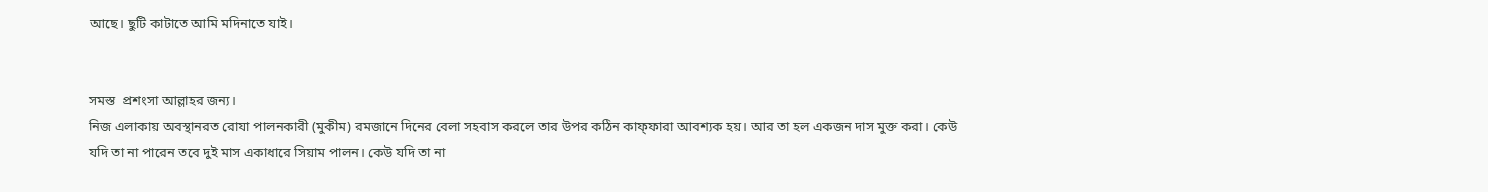আছে। ছুটি কাটাতে আমি মদিনাতে যাই।


সমস্ত  প্রশংসা আল্লাহর জন্য।
নিজ এলাকায় অবস্থানরত রোযা পালনকারী (মুকীম) রমজানে দিনের বেলা সহবাস করলে তার উপর কঠিন কাফ্‌ফারা আবশ্যক হয়। আর তা হল একজন দাস মুক্ত করা। কেউ যদি তা না পারেন তবে দুই মাস একাধারে সিয়াম পালন। কেউ যদি তা না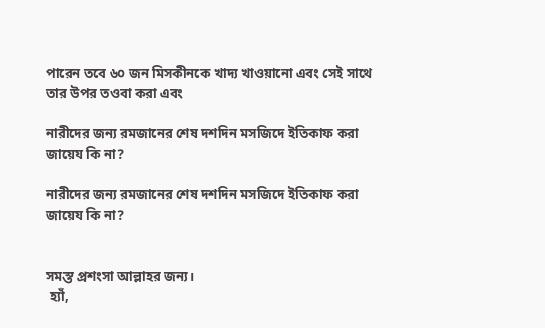পারেন তবে ৬০ জন মিসকীনকে খাদ্য খাওয়ানো এবং সেই সাথে তার উপর তওবা করা এবং

নারীদের জন্য রমজানের শেষ দশদিন মসজিদে ইতিকাফ করা জায়েয কি না?

নারীদের জন্য রমজানের শেষ দশদিন মসজিদে ইতিকাফ করা জায়েয কি না?


সমস্ত প্রশংসা আল্লাহর জন্য।
 হ্যাঁ,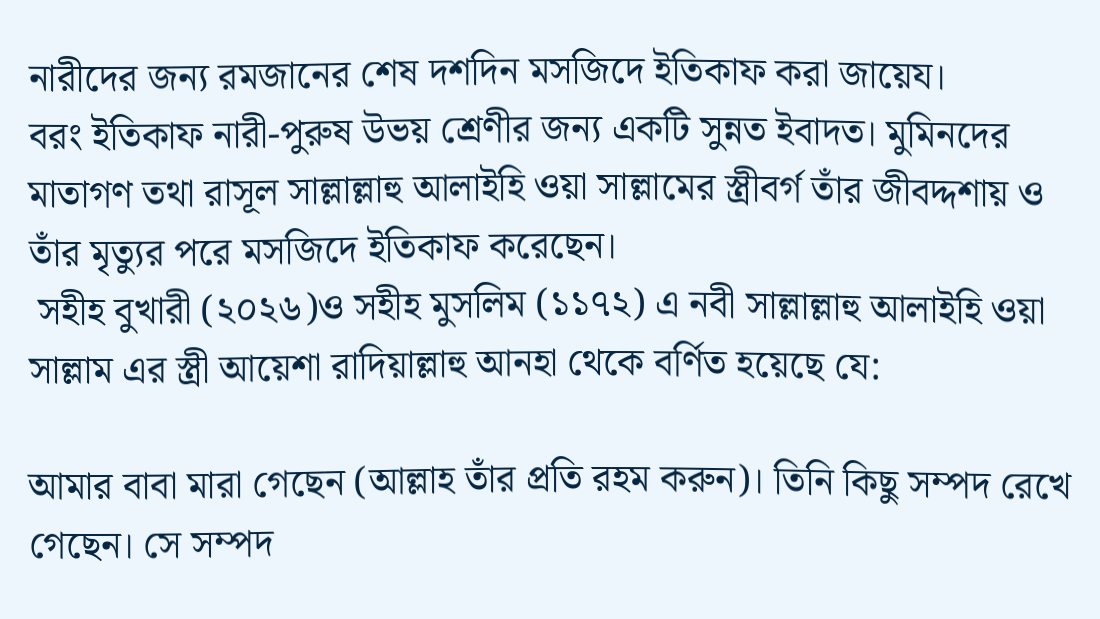নারীদের জন্য রমজানের শেষ দশদিন মসজিদে ইতিকাফ করা জায়েয।
বরং ইতিকাফ নারী-পুরুষ উভয় শ্রেণীর জন্য একটি সুন্নত ইবাদত। মুমিনদের মাতাগণ তথা রাসূল সাল্লাল্লাহু আলাইহি ওয়া সাল্লামের স্ত্রীবর্গ তাঁর জীবদ্দশায় ও তাঁর মৃত্যুর পরে মসজিদে ইতিকাফ করেছেন।
 সহীহ বুখারী (২০২৬)ও সহীহ মুসলিম (১১৭২) এ নবী সাল্লাল্লাহু আলাইহি ওয়া সাল্লাম এর স্ত্রী আয়েশা রাদিয়াল্লাহু আনহা থেকে বর্ণিত হয়েছে যে:

আমার বাবা মারা গেছেন (আল্লাহ তাঁর প্রতি রহম করুন)। তিনি কিছু সম্পদ রেখে গেছেন। সে সম্পদ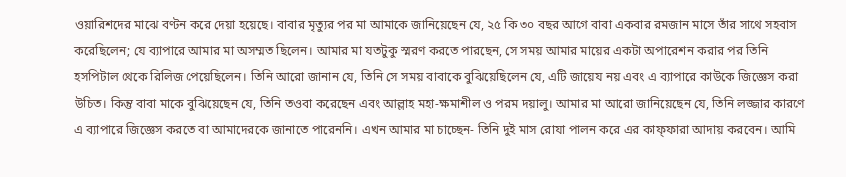ওয়ারিশদের মাঝে বণ্টন করে দেয়া হয়েছে। বাবার মৃত্যুর পর মা আমাকে জানিয়েছেন যে, ২৫ কি ৩০ বছর আগে বাবা একবার রমজান মাসে তাঁর সাথে সহবাস করেছিলেন; যে ব্যাপারে আমার মা অসম্মত ছিলেন। আমার মা যতটুকু স্মরণ করতে পারছেন, সে সময় আমার মায়ের একটা অপারেশন করার পর তিনি হসপিটাল থেকে রিলিজ পেয়েছিলেন। তিনি আরো জানান যে, তিনি সে সময় বাবাকে বুঝিয়েছিলেন যে, এটি জায়েয নয় এবং এ ব্যাপারে কাউকে জিজ্ঞেস করা উচিত। কিন্তু বাবা মাকে বুঝিয়েছেন যে, তিনি তওবা করেছেন এবং আল্লাহ মহা-ক্ষমাশীল ও পরম দয়ালু। আমার মা আরো জানিয়েছেন যে, তিনি লজ্জার কারণে এ ব্যাপারে জিজ্ঞেস করতে বা আমাদেরকে জানাতে পারেননি। এখন আমার মা চাচ্ছেন- তিনি দুই মাস রোযা পালন করে এর কাফ্‌ফারা আদায় করবেন। আমি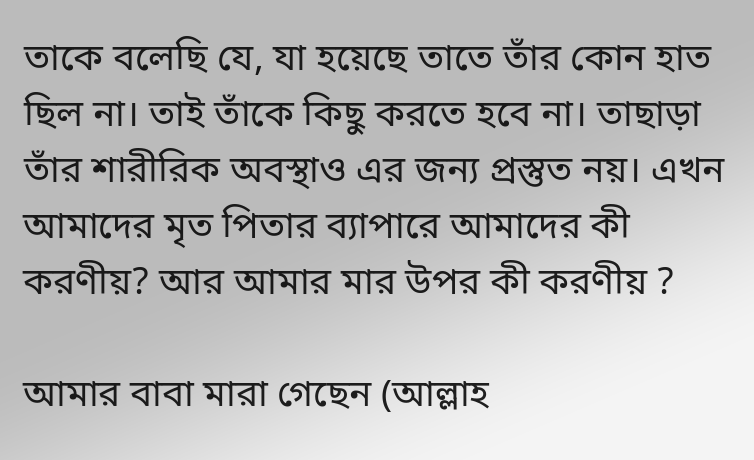তাকে বলেছি যে, যা হয়েছে তাতে তাঁর কোন হাত ছিল না। তাই তাঁকে কিছু করতে হবে না। তাছাড়া তাঁর শারীরিক অবস্থাও এর জন্য প্রস্তুত নয়। এখন আমাদের মৃত পিতার ব্যাপারে আমাদের কী করণীয়? আর আমার মার উপর কী করণীয় ?

আমার বাবা মারা গেছেন (আল্লাহ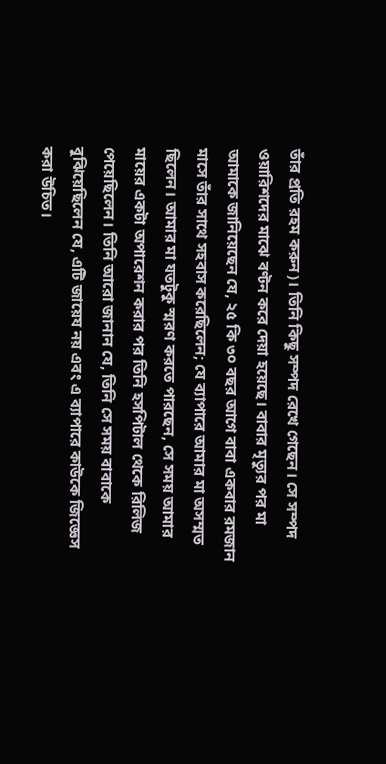তাঁর প্রতি রহম করুন)। তিনি কিছু সম্পদ রেখে গেছেন। সে সম্পদ ওয়ারিশদের মাঝে বণ্টন করে দেয়া হয়েছে। বাবার মৃত্যুর পর মা আমাকে জানিয়েছেন যে, ২৫ কি ৩০ বছর আগে বাবা একবার রমজান মাসে তাঁর সাথে সহবাস করেছিলেন; যে ব্যাপারে আমার মা অসম্মত ছিলেন। আমার মা যতটুকু স্মরণ করতে পারছেন, সে সময় আমার মায়ের একটা অপারেশন করার পর তিনি হসপিটাল থেকে রিলিজ পেয়েছিলেন। তিনি আরো জানান যে, তিনি সে সময় বাবাকে বুঝিয়েছিলেন যে, এটি জায়েয নয় এবং এ ব্যাপারে কাউকে জিজ্ঞেস করা উচিত।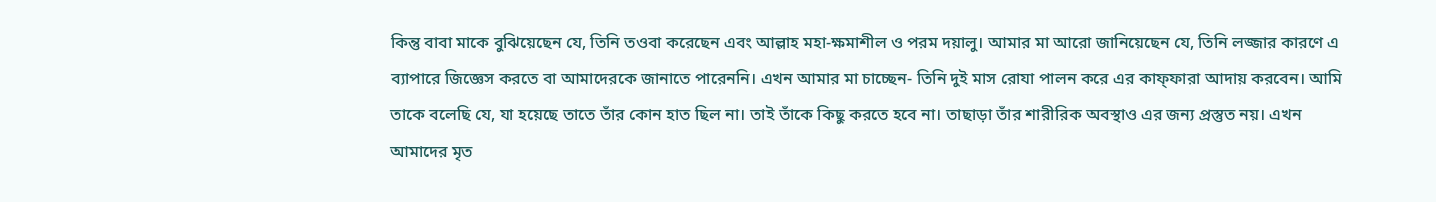কিন্তু বাবা মাকে বুঝিয়েছেন যে, তিনি তওবা করেছেন এবং আল্লাহ মহা-ক্ষমাশীল ও পরম দয়ালু। আমার মা আরো জানিয়েছেন যে, তিনি লজ্জার কারণে এ ব্যাপারে জিজ্ঞেস করতে বা আমাদেরকে জানাতে পারেননি। এখন আমার মা চাচ্ছেন- তিনি দুই মাস রোযা পালন করে এর কাফ্‌ফারা আদায় করবেন। আমি তাকে বলেছি যে, যা হয়েছে তাতে তাঁর কোন হাত ছিল না। তাই তাঁকে কিছু করতে হবে না। তাছাড়া তাঁর শারীরিক অবস্থাও এর জন্য প্রস্তুত নয়। এখন আমাদের মৃত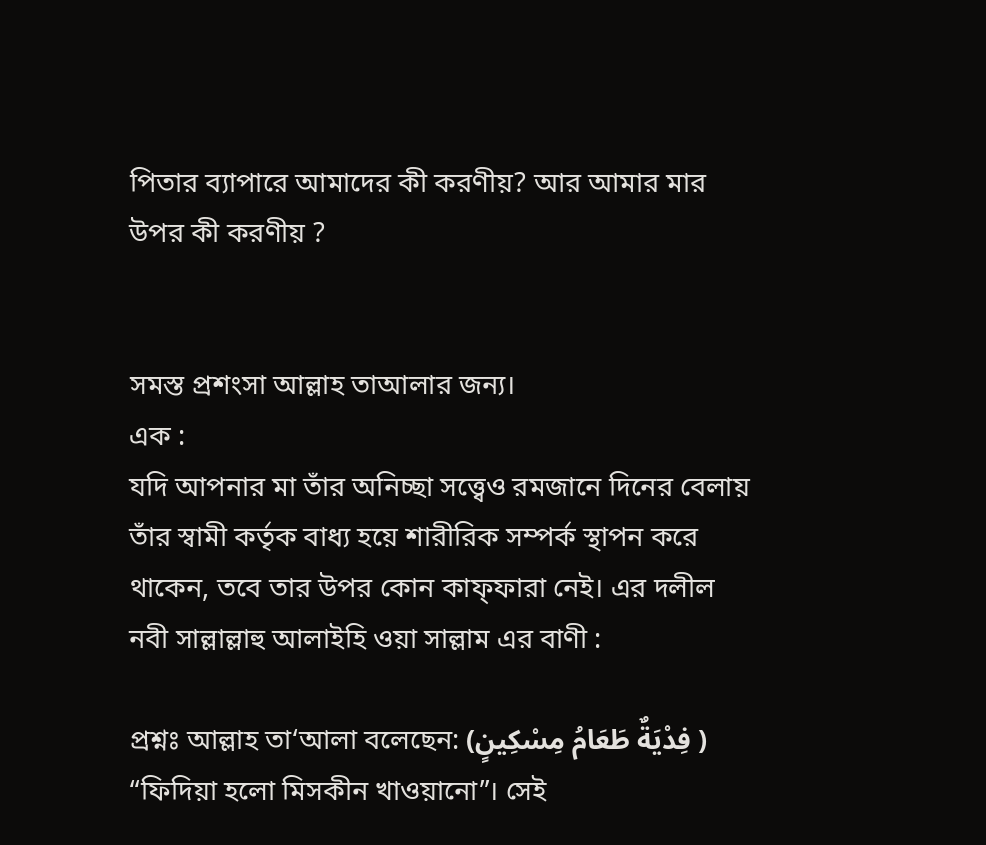পিতার ব্যাপারে আমাদের কী করণীয়? আর আমার মার উপর কী করণীয় ?


সমস্ত প্রশংসা আল্লাহ তাআলার জন্য।
এক :
যদি আপনার মা তাঁর অনিচ্ছা সত্ত্বেও রমজানে দিনের বেলায় তাঁর স্বামী কর্তৃক বাধ্য হয়ে শারীরিক সম্পর্ক স্থাপন করে থাকেন, তবে তার উপর কোন কাফ্‌ফারা নেই। এর দলীল নবী সাল্লাল্লাহু আলাইহি ওয়া সাল্লাম এর বাণী :

প্রশ্নঃ আল্লাহ তা‘আলা বলেছেন: (فِدْيَةٌ طَعَامُ مِسْكِينٍ ) “ফিদিয়া হলো মিসকীন খাওয়ানো”। সেই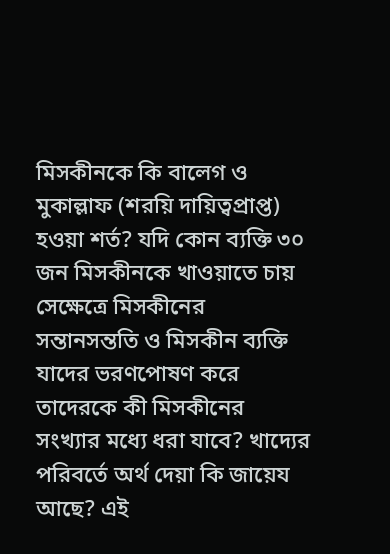মিসকীনকে কি বালেগ ও মুকাল্লাফ (শরয়ি দায়িত্বপ্রাপ্ত) হওয়া শর্ত? যদি কোন ব্যক্তি ৩০ জন মিসকীনকে খাওয়াতে চায় সেক্ষেত্রে মিসকীনের সন্তানসন্ততি ও মিসকীন ব্যক্তি যাদের ভরণপোষণ করে তাদেরকে কী মিসকীনের সংখ্যার মধ্যে ধরা যাবে? খাদ্যের পরিবর্তে অর্থ দেয়া কি জায়েয আছে? এই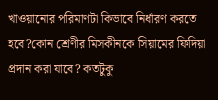খাওয়ানোর পরিমাণটা কিভাবে নির্ধারণ করতে হবে?কোন শ্রেণীর মিসকীনকে সিয়ামের ফিদিয়া প্রদান করা যাবে? কতটুকু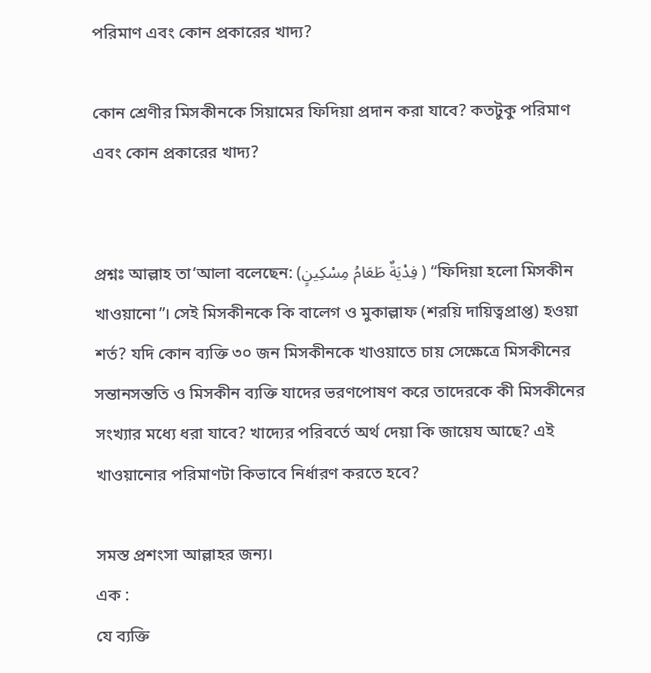পরিমাণ এবং কোন প্রকারের খাদ্য?

কোন শ্রেণীর মিসকীনকে সিয়ামের ফিদিয়া প্রদান করা যাবে? কতটুকু পরিমাণ এবং কোন প্রকারের খাদ্য?


প্রশ্নঃ আল্লাহ তা‘আলা বলেছেন: (فِدْيَةٌ طَعَامُ مِسْكِينٍ ) “ফিদিয়া হলো মিসকীন খাওয়ানো”। সেই মিসকীনকে কি বালেগ ও মুকাল্লাফ (শরয়ি দায়িত্বপ্রাপ্ত) হওয়া শর্ত? যদি কোন ব্যক্তি ৩০ জন মিসকীনকে খাওয়াতে চায় সেক্ষেত্রে মিসকীনের সন্তানসন্ততি ও মিসকীন ব্যক্তি যাদের ভরণপোষণ করে তাদেরকে কী মিসকীনের সংখ্যার মধ্যে ধরা যাবে? খাদ্যের পরিবর্তে অর্থ দেয়া কি জায়েয আছে? এই খাওয়ানোর পরিমাণটা কিভাবে নির্ধারণ করতে হবে?

সমস্ত প্রশংসা আল্লাহর জন্য।
এক :
যে ব্যক্তি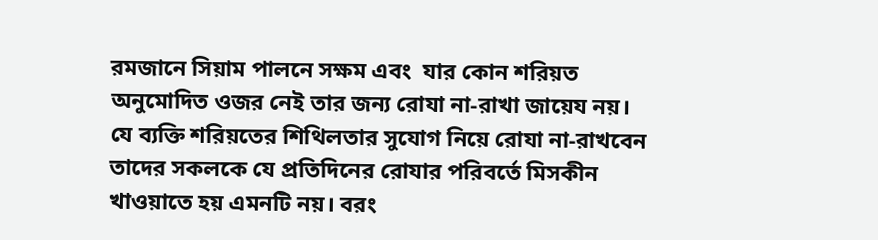রমজানে সিয়াম পালনে সক্ষম এবং  যার কোন শরিয়ত অনুমোদিত ওজর নেই তার জন্য রোযা না-রাখা জায়েয নয়। যে ব্যক্তি শরিয়তের শিথিলতার সুযোগ নিয়ে রোযা না-রাখবেন তাদের সকলকে যে প্রতিদিনের রোযার পরিবর্তে মিসকীন খাওয়াতে হয় এমনটি নয়। বরং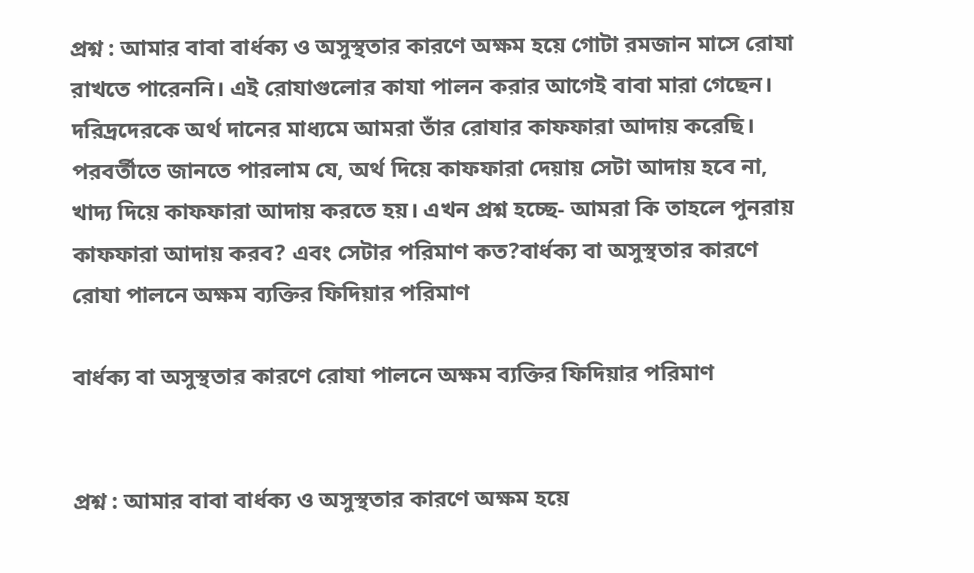প্রশ্ন : আমার বাবা বার্ধক্য ও অসুস্থতার কারণে অক্ষম হয়ে গোটা রমজান মাসে রোযা রাখতে পারেননি। এই রোযাগুলোর কাযা পালন করার আগেই বাবা মারা গেছেন। দরিদ্রদেরকে অর্থ দানের মাধ্যমে আমরা তাঁর রোযার কাফফারা আদায় করেছি। পরবর্তীতে জানতে পারলাম যে, অর্থ দিয়ে কাফফারা দেয়ায় সেটা আদায় হবে না, খাদ্য দিয়ে কাফফারা আদায় করতে হয়। এখন প্রশ্ন হচ্ছে- আমরা কি তাহলে পুনরায় কাফফারা আদায় করব? এবং সেটার পরিমাণ কত?বার্ধক্য বা অসুস্থতার কারণে রোযা পালনে অক্ষম ব্যক্তির ফিদিয়ার পরিমাণ

বার্ধক্য বা অসুস্থতার কারণে রোযা পালনে অক্ষম ব্যক্তির ফিদিয়ার পরিমাণ


প্রশ্ন : আমার বাবা বার্ধক্য ও অসুস্থতার কারণে অক্ষম হয়ে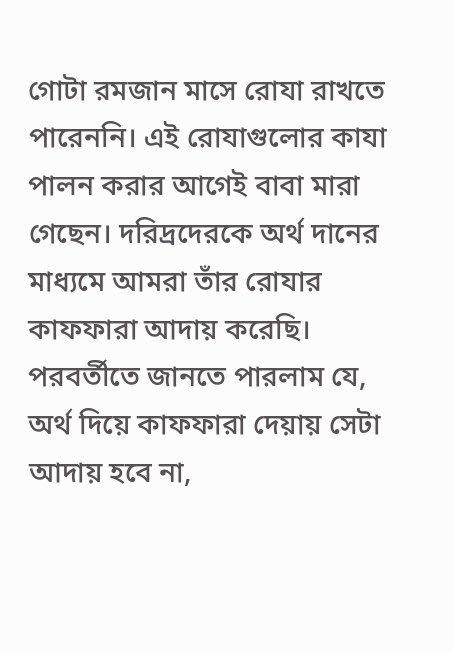গোটা রমজান মাসে রোযা রাখতে পারেননি। এই রোযাগুলোর কাযা পালন করার আগেই বাবা মারা গেছেন। দরিদ্রদেরকে অর্থ দানের মাধ্যমে আমরা তাঁর রোযার কাফফারা আদায় করেছি। পরবর্তীতে জানতে পারলাম যে, অর্থ দিয়ে কাফফারা দেয়ায় সেটা আদায় হবে না,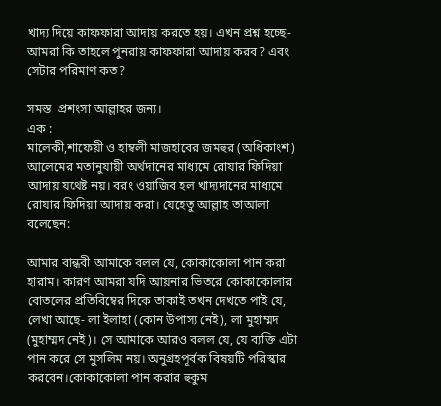খাদ্য দিয়ে কাফফারা আদায় করতে হয়। এখন প্রশ্ন হচ্ছে- আমরা কি তাহলে পুনরায় কাফফারা আদায় করব? এবং সেটার পরিমাণ কত?

সমস্ত  প্রশংসা আল্লাহর জন্য।
এক :
মালেকী,শাফেয়ী ও হাম্বলী মাজহাবের জমহুর (অধিকাংশ) আলেমের মতানুযায়ী অর্থদানের মাধ্যমে রোযার ফিদিয়া আদায় যথেষ্ট নয়। বরং ওয়াজিব হল খাদ্যদানের মাধ্যমে রোযার ফিদিয়া আদায় করা। যেহেতু আল্লাহ তাআলা বলেছেন:

আমার বান্ধবী আমাকে বলল যে, কোকাকোলা পান করা হারাম। কারণ আমরা যদি আয়নার ভিতরে কোকাকোলার বোতলের প্রতিবিম্বের দিকে তাকাই তখন দেখতে পাই যে, লেখা আছে- লা ইলাহা (কোন উপাস্য নেই), লা মুহাম্মদ (মুহাম্মদ নেই)। সে আমাকে আরও বলল যে, যে ব্যক্তি এটা পান করে সে মুসলিম নয়। অনুগ্রহপূর্বক বিষয়টি পরিস্কার করবেন।কোকাকোলা পান করার হুকুম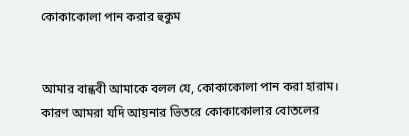কোকাকোলা পান করার হুকুম


আমার বান্ধবী আমাকে বলল যে, কোকাকোলা পান করা হারাম। কারণ আমরা যদি আয়নার ভিতরে কোকাকোলার বোতলের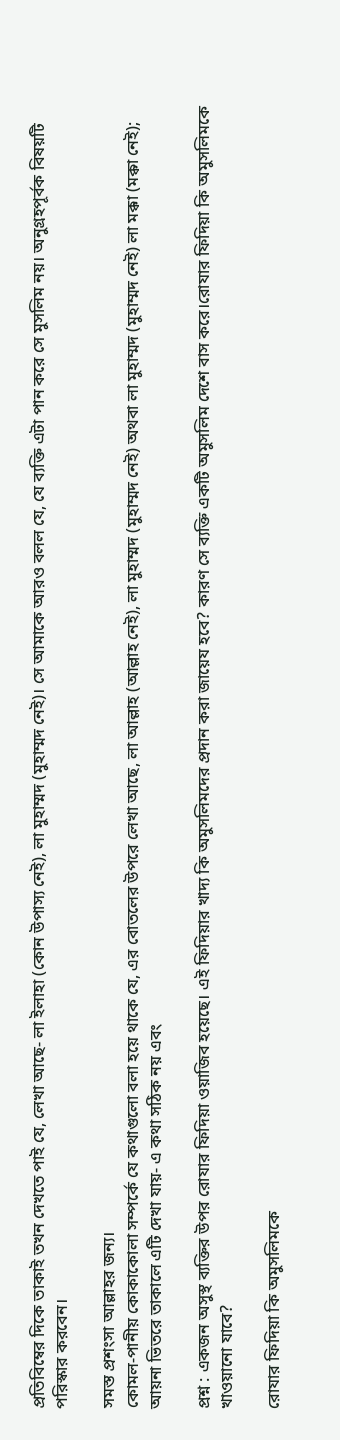প্রতিবিম্বের দিকে তাকাই তখন দেখতে পাই যে, লেখা আছে- লা ইলাহা (কোন উপাস্য নেই), লা মুহাম্মদ (মুহাম্মদ নেই)। সে আমাকে আরও বলল যে, যে ব্যক্তি এটা পান করে সে মুসলিম নয়। অনুগ্রহপূর্বক বিষয়টি পরিস্কার করবেন।

সমস্ত প্রশংসা আল্লাহর জন্য।
কোমল-পানীয় কোকাকোলা সম্পর্কে যে কথাগুলো বলা হয়ে থাকে যে, এর বোতলের উপরে লেখা আছে, লা আল্লাহ (আল্লাহ নেই), লা মুহাম্মদ (মুহাম্মদ নেই) অথবা লা মুহাম্মদ (মুহাম্মদ নেই) লা মক্কা (মক্কা নেই); আয়না ভিতরে তাকালে এটি দেখা যায়- এ কথা সঠিক নয় এবং

প্রশ্ন : একজন অসুস্থ ব্যক্তির উপর রোযার ফিদিয়া ওয়াজিব হয়েছে। এই ফিদিয়ার খাদ্য কি অমুসলিমদের প্রদান করা জায়েয হবে? কারণ সে ব্যক্তি একটি অমুসলিম দেশে বাস করে।রোযার ফিদিয়া কি অমুসলিমকে খাওয়ানো যাবে?

রোযার ফিদিয়া কি অমুসলিমকে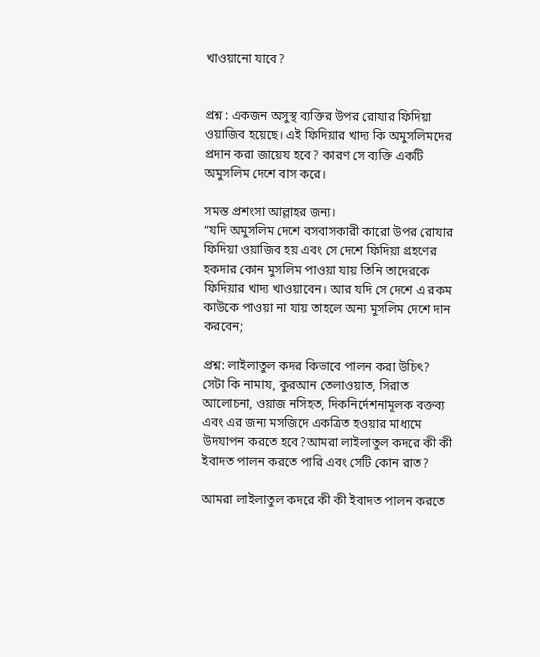খাওয়ানো যাবে?


প্রশ্ন : একজন অসুস্থ ব্যক্তির উপর রোযার ফিদিয়া ওয়াজিব হয়েছে। এই ফিদিয়ার খাদ্য কি অমুসলিমদের প্রদান করা জায়েয হবে? কারণ সে ব্যক্তি একটি অমুসলিম দেশে বাস করে।

সমস্ত প্রশংসা আল্লাহর জন্য।
“যদি অমুসলিম দেশে বসবাসকারী কারো উপর রোযার ফিদিয়া ওয়াজিব হয় এবং সে দেশে ফিদিয়া গ্রহণের হকদার কোন মুসলিম পাওয়া যায় তিনি তাদেরকে ফিদিয়ার খাদ্য খাওয়াবেন। আর যদি সে দেশে এ রকম কাউকে পাওয়া না যায় তাহলে অন্য মুসলিম দেশে দান করবেন;

প্রশ্ন: লাইলাতুল কদর কিভাবে পালন করা উচিৎ? সেটা কি নামায, কুরআন তেলাওয়াত, সিরাত আলোচনা, ওয়াজ নসিহত, দিকনির্দেশনামূলক বক্তব্য এবং এর জন্য মসজিদে একত্রিত হওয়ার মাধ্যমে উদযাপন করতে হবে?আমরা লাইলাতুল কদরে কী কী ইবাদত পালন করতে পারি এবং সেটি কোন রাত?

আমরা লাইলাতুল কদরে কী কী ইবাদত পালন করতে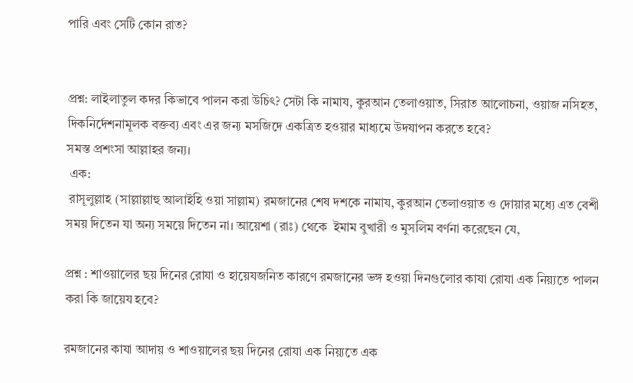পারি এবং সেটি কোন রাত?


প্রশ্ন: লাইলাতুল কদর কিভাবে পালন করা উচিৎ? সেটা কি নামায, কুরআন তেলাওয়াত, সিরাত আলোচনা, ওয়াজ নসিহত, দিকনির্দেশনামূলক বক্তব্য এবং এর জন্য মসজিদে একত্রিত হওয়ার মাধ্যমে উদযাপন করতে হবে?
সমস্ত প্রশংসা আল্লাহর জন্য।
 এক:
 রাসূলুল্লাহ (সাল্লাল্লাহু আলাইহি ওয়া সাল্লাম) রমজানের শেষ দশকে নামায, কুরআন তেলাওয়াত ও দোয়ার মধ্যে এত বেশী সময় দিতেন যা অন্য সময়ে দিতেন না। আয়েশা (রাঃ) থেকে  ইমাম বুখারী ও মুসলিম বর্ণনা করেছেন যে,

প্রশ্ন : শাওয়ালের ছয় দিনের রোযা ও হায়েযজনিত কারণে রমজানের ভঙ্গ হওয়া দিনগুলোর কাযা রোযা এক নিয়্যতে পালন করা কি জায়েয হবে?

রমজানের কাযা আদায় ও শাওয়ালের ছয় দিনের রোযা এক নিয়্যতে এক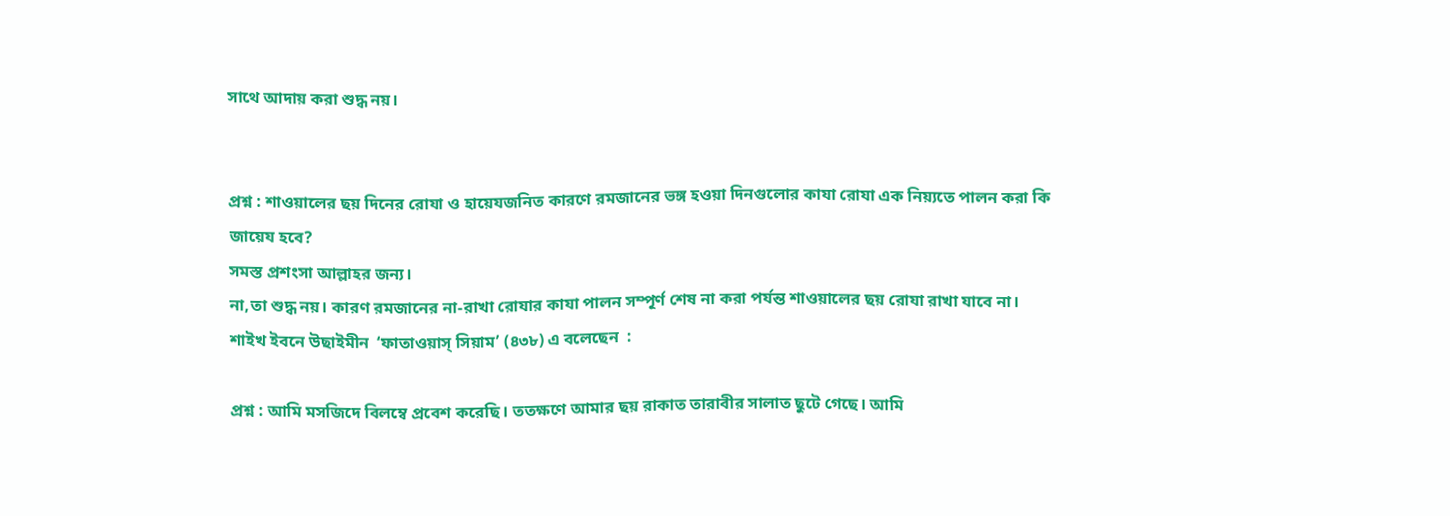সাথে আদায় করা শুদ্ধ নয়।


প্রশ্ন : শাওয়ালের ছয় দিনের রোযা ও হায়েযজনিত কারণে রমজানের ভঙ্গ হওয়া দিনগুলোর কাযা রোযা এক নিয়্যতে পালন করা কি জায়েয হবে?
সমস্ত প্রশংসা আল্লাহর জন্য।
না,তা শুদ্ধ নয়। কারণ রমজানের না-রাখা রোযার কাযা পালন সম্পূর্ণ শেষ না করা পর্যন্ত শাওয়ালের ছয় রোযা রাখা যাবে না।
শাইখ ইবনে উছাইমীন  ‘ফাতাওয়াস্‌ সিয়াম’ (৪৩৮) এ বলেছেন  :

প্রশ্ন : আমি মসজিদে বিলম্বে প্রবেশ করেছি। ততক্ষণে আমার ছয় রাকাত তারাবীর সালাত ছুটে গেছে। আমি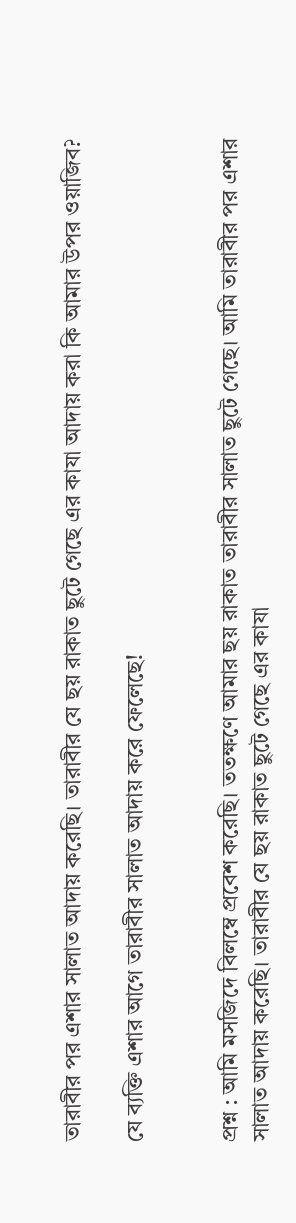তারাবীর পর এশার সালাত আদায় করেছি। তারাবীর যে ছয় রাকাত ছুটে গেছে এর কাযা আদায় করা কি আমার উপর ওয়াজিব?

যে ব্যক্তি এশার আগে তারাবীর সালাত আদায় করে ফেলেছে!


প্রশ্ন : আমি মসজিদে বিলম্বে প্রবেশ করেছি। ততক্ষণে আমার ছয় রাকাত তারাবীর সালাত ছুটে গেছে। আমি তারাবীর পর এশার সালাত আদায় করেছি। তারাবীর যে ছয় রাকাত ছুটে গেছে এর কাযা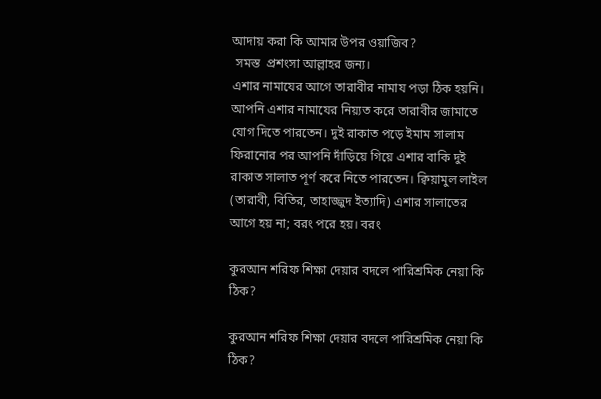আদায় করা কি আমার উপর ওয়াজিব?
 সমস্ত  প্রশংসা আল্লাহর জন্য।
এশার নামাযের আগে তারাবীর নামায পড়া ঠিক হয়নি। আপনি এশার নামাযের নিয়্যত করে তারাবীর জামাতে যোগ দিতে পারতেন। দুই রাকাত পড়ে ইমাম সালাম ফিরানোর পর আপনি দাঁড়িয়ে গিয়ে এশার বাকি দুই রাকাত সালাত পূর্ণ করে নিতে পারতেন। ক্বিয়ামুল লাইল (তারাবী, বিতির, তাহাজ্জুদ ইত্যাদি) এশার সালাতের আগে হয় না; বরং পরে হয়। বরং

কুরআন শরিফ শিক্ষা দেয়ার বদলে পারিশ্রমিক নেয়া কি ঠিক?

কুরআন শরিফ শিক্ষা দেয়ার বদলে পারিশ্রমিক নেয়া কি ঠিক?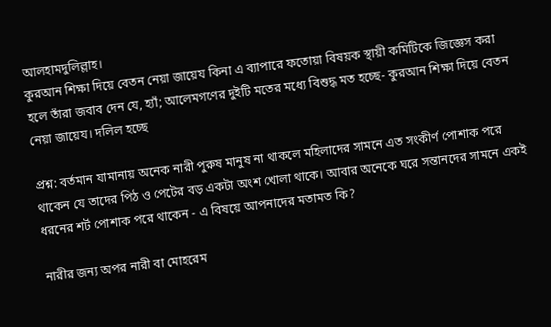আলহামদুলিল্লাহ।
কুরআন শিক্ষা দিয়ে বেতন নেয়া জায়েয কিনা এ ব্যাপারে ফতোয়া বিষয়ক স্থায়ী কমিটিকে জিজ্ঞেস করা হলে তাঁরা জবাব দেন যে, হ্যাঁ; আলেমগণের দুইটি মতের মধ্যে বিশুদ্ধ মত হচ্ছে- কুরআন শিক্ষা দিয়ে বেতন নেয়া জায়েয। দলিল হচ্ছে

প্রশ্ন: বর্তমান যামানায় অনেক নারী পুরুষ মানুষ না থাকলে মহিলাদের সামনে এত সংকীর্ণ পোশাক পরে থাকেন যে তাদের পিঠ ও পেটের বড় একটা অংশ খোলা থাকে। আবার অনেকে ঘরে সন্তানদের সামনে একই ধরনের শর্ট পোশাক পরে থাকেন - এ বিষয়ে আপনাদের মতামত কি?

নারীর জন্য অপর নারী বা মোহরেম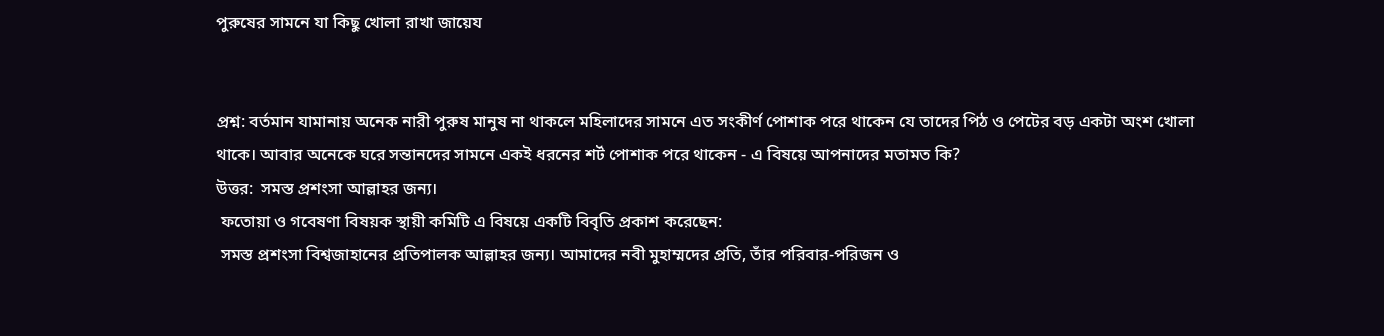পুরুষের সামনে যা কিছু খোলা রাখা জায়েয


প্রশ্ন: বর্তমান যামানায় অনেক নারী পুরুষ মানুষ না থাকলে মহিলাদের সামনে এত সংকীর্ণ পোশাক পরে থাকেন যে তাদের পিঠ ও পেটের বড় একটা অংশ খোলা থাকে। আবার অনেকে ঘরে সন্তানদের সামনে একই ধরনের শর্ট পোশাক পরে থাকেন - এ বিষয়ে আপনাদের মতামত কি?
উত্তর:  সমস্ত প্রশংসা আল্লাহর জন্য।
 ফতোয়া ও গবেষণা বিষয়ক স্থায়ী কমিটি এ বিষয়ে একটি বিবৃতি প্রকাশ করেছেন:
 সমস্ত প্রশংসা বিশ্বজাহানের প্রতিপালক আল্লাহর জন্য। আমাদের নবী মুহাম্মদের প্রতি, তাঁর পরিবার-পরিজন ও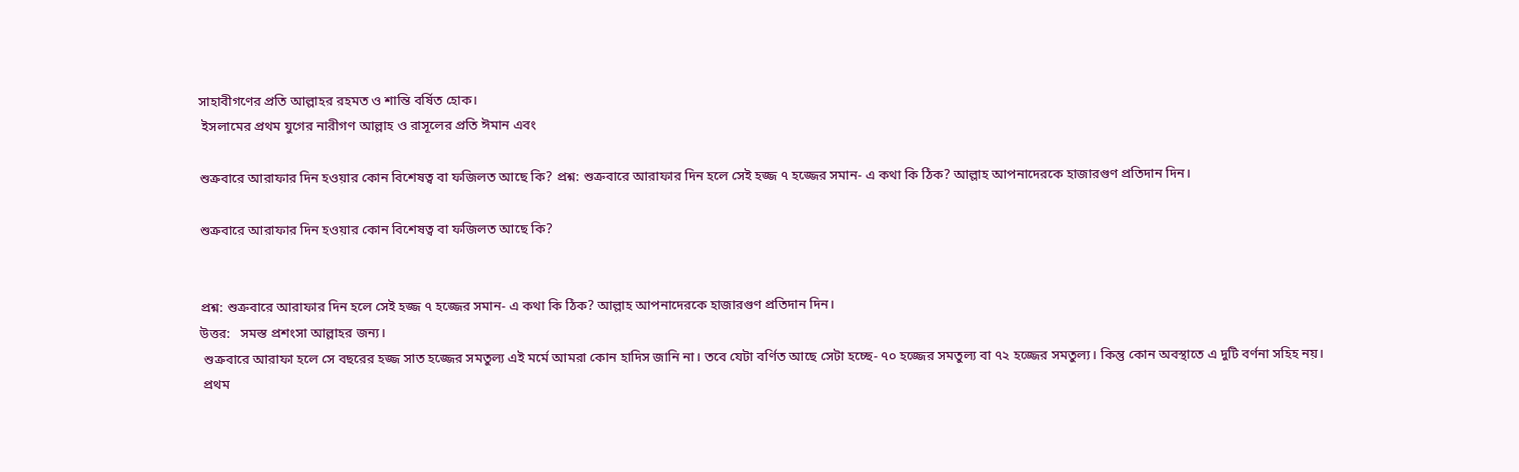সাহাবীগণের প্রতি আল্লাহর রহমত ও শান্তি বর্ষিত হোক।
 ইসলামের প্রথম যুগের নারীগণ আল্লাহ ও রাসূলের প্রতি ঈমান এবং

শুক্রবারে আরাফার দিন হওয়ার কোন বিশেষত্ব বা ফজিলত আছে কি? প্রশ্ন: শুক্রবারে আরাফার দিন হলে সেই হজ্জ ৭ হজ্জের সমান- এ কথা কি ঠিক? আল্লাহ আপনাদেরকে হাজারগুণ প্রতিদান দিন।

শুক্রবারে আরাফার দিন হওয়ার কোন বিশেষত্ব বা ফজিলত আছে কি?


প্রশ্ন: শুক্রবারে আরাফার দিন হলে সেই হজ্জ ৭ হজ্জের সমান- এ কথা কি ঠিক? আল্লাহ আপনাদেরকে হাজারগুণ প্রতিদান দিন।
উত্তর:   সমস্ত প্রশংসা আল্লাহর জন্য।
 শুক্রবারে আরাফা হলে সে বছরের হজ্জ সাত হজ্জের সমতুল্য এই মর্মে আমরা কোন হাদিস জানি না। তবে যেটা বর্ণিত আছে সেটা হচ্ছে- ৭০ হজ্জের সমতুল্য বা ৭২ হজ্জের সমতুল্য। কিন্তু কোন অবস্থাতে এ দুটি বর্ণনা সহিহ নয়।
 প্রথম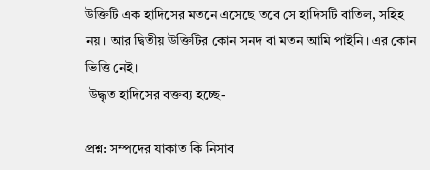উক্তিটি এক হাদিসের মতনে এসেছে তবে সে হাদিসটি বাতিল, সহিহ নয়। আর দ্বিতীয় উক্তিটির কোন সনদ বা মতন আমি পাইনি। এর কোন ভিত্তি নেই।
 উদ্ধৃত হাদিসের বক্তব্য হচ্ছে-

প্রশ্ন: সম্পদের যাকাত কি নিসাব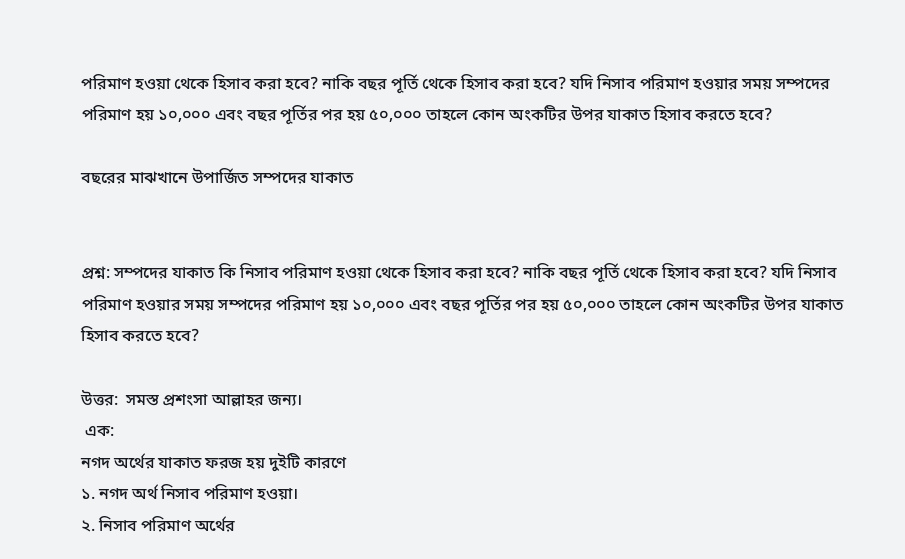পরিমাণ হওয়া থেকে হিসাব করা হবে? নাকি বছর পূর্তি থেকে হিসাব করা হবে? যদি নিসাব পরিমাণ হওয়ার সময় সম্পদের পরিমাণ হয় ১০,০০০ এবং বছর পূর্তির পর হয় ৫০,০০০ তাহলে কোন অংকটির উপর যাকাত হিসাব করতে হবে?

বছরের মাঝখানে উপার্জিত সম্পদের যাকাত


প্রশ্ন: সম্পদের যাকাত কি নিসাব পরিমাণ হওয়া থেকে হিসাব করা হবে? নাকি বছর পূর্তি থেকে হিসাব করা হবে? যদি নিসাব পরিমাণ হওয়ার সময় সম্পদের পরিমাণ হয় ১০,০০০ এবং বছর পূর্তির পর হয় ৫০,০০০ তাহলে কোন অংকটির উপর যাকাত হিসাব করতে হবে?

উত্তর:  সমস্ত প্রশংসা আল্লাহর জন্য।
 এক:
নগদ অর্থের যাকাত ফরজ হয় দুইটি কারণে
১. নগদ অর্থ নিসাব পরিমাণ হওয়া।
২. নিসাব পরিমাণ অর্থের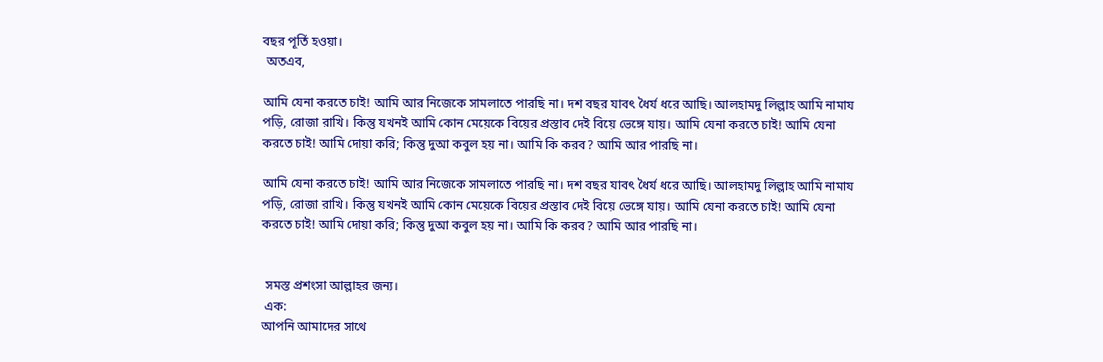বছর পূর্তি হওয়া।
 অতএব,

আমি যেনা করতে চাই! আমি আর নিজেকে সামলাতে পারছি না। দশ বছর যাবৎ ধৈর্য ধরে আছি। আলহামদু লিল্লাহ আমি নামায পড়ি, রোজা রাখি। কিন্তু যখনই আমি কোন মেয়েকে বিয়ের প্রস্তাব দেই বিয়ে ভেঙ্গে যায়। আমি যেনা করতে চাই! আমি যেনা করতে চাই! আমি দোয়া করি; কিন্তু দুআ কবুল হয় না। আমি কি করব? আমি আর পারছি না।

আমি যেনা করতে চাই! আমি আর নিজেকে সামলাতে পারছি না। দশ বছর যাবৎ ধৈর্য ধরে আছি। আলহামদু লিল্লাহ আমি নামায পড়ি, রোজা রাখি। কিন্তু যখনই আমি কোন মেয়েকে বিয়ের প্রস্তাব দেই বিয়ে ভেঙ্গে যায়। আমি যেনা করতে চাই! আমি যেনা করতে চাই! আমি দোয়া করি; কিন্তু দুআ কবুল হয় না। আমি কি করব? আমি আর পারছি না।


 সমস্ত প্রশংসা আল্লাহর জন্য।
 এক:
আপনি আমাদের সাথে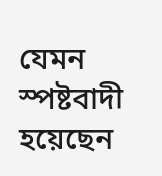যেমন স্পষ্টবাদী হয়েছেন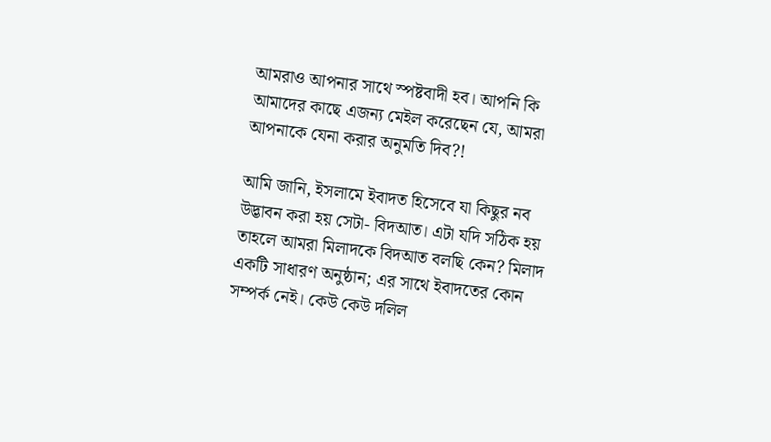আমরাও আপনার সাথে স্পষ্টবাদী হব। আপনি কি আমাদের কাছে এজন্য মেইল করেছেন যে, আমরা আপনাকে যেনা করার অনুমতি দিব?!

আমি জানি, ইসলামে ইবাদত হিসেবে যা কিছুর নব উদ্ভাবন করা হয় সেটা- বিদআত। এটা যদি সঠিক হয় তাহলে আমরা মিলাদকে বিদআত বলছি কেন? মিলাদ একটি সাধারণ অনুষ্ঠান; এর সাথে ইবাদতের কোন সম্পর্ক নেই। কেউ কেউ দলিল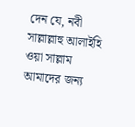দেন যে, নবী সাল্লাল্লাহু আলাইহি ওয়া সাল্লাম আমাদের জন্য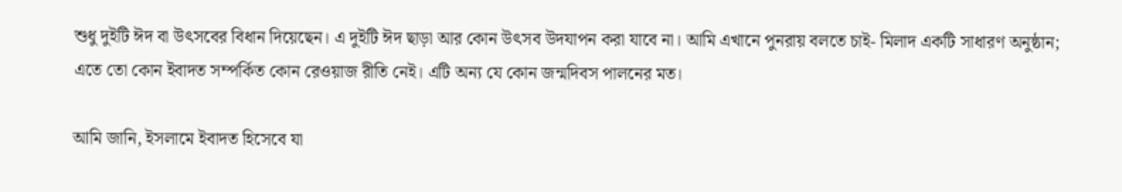শুধু দুইটি ঈদ বা উৎসবের বিধান দিয়েছেন। এ দুইটি ঈদ ছাড়া আর কোন উৎসব উদযাপন করা যাবে না। আমি এখানে পুনরায় বলতে চাই- মিলাদ একটি সাধারণ অনুষ্ঠান; এতে তো কোন ইবাদত সম্পর্কিত কোন রেওয়াজ রীতি নেই। এটি অন্য যে কোন জন্মদিবস পালনের মত।

আমি জানি, ইসলামে ইবাদত হিসেবে যা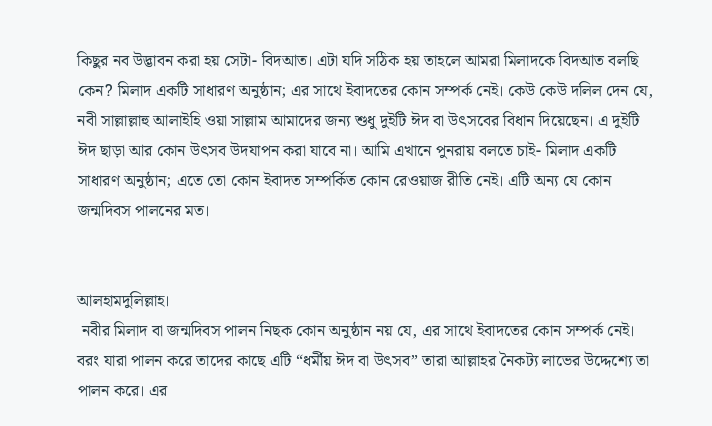কিছুর নব উদ্ভাবন করা হয় সেটা- বিদআত। এটা যদি সঠিক হয় তাহলে আমরা মিলাদকে বিদআত বলছি কেন? মিলাদ একটি সাধারণ অনুষ্ঠান; এর সাথে ইবাদতের কোন সম্পর্ক নেই। কেউ কেউ দলিল দেন যে, নবী সাল্লাল্লাহু আলাইহি ওয়া সাল্লাম আমাদের জন্য শুধু দুইটি ঈদ বা উৎসবের বিধান দিয়েছেন। এ দুইটি ঈদ ছাড়া আর কোন উৎসব উদযাপন করা যাবে না। আমি এখানে পুনরায় বলতে চাই- মিলাদ একটি সাধারণ অনুষ্ঠান; এতে তো কোন ইবাদত সম্পর্কিত কোন রেওয়াজ রীতি নেই। এটি অন্য যে কোন জন্মদিবস পালনের মত।


আলহামদুলিল্লাহ।
 নবীর মিলাদ বা জন্মদিবস পালন নিছক কোন অনুষ্ঠান নয় যে, এর সাথে ইবাদতের কোন সম্পর্ক নেই। বরং যারা পালন করে তাদের কাছে এটি “ধর্মীয় ঈদ বা উৎসব” তারা আল্লাহর নৈকট্য লাভের উদ্দেশ্যে তা পালন করে। এর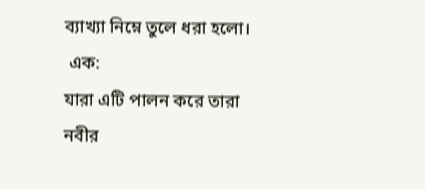ব্যাখ্যা নিম্নে তুলে ধরা হলো।
 এক:
যারা এটি পালন করে তারা নবীর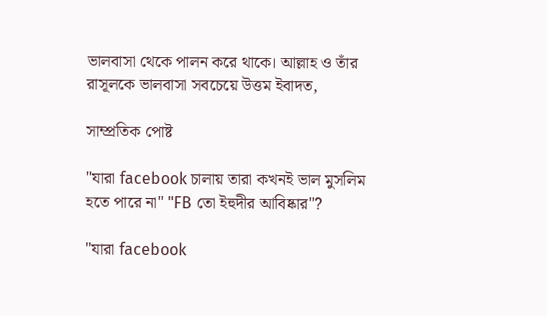ভালবাসা থেকে পালন করে থাকে। আল্লাহ ও তাঁর রাসূলকে ভালবাসা সবচেয়ে উত্তম ইবাদত,

সাম্প্রতিক পোষ্ট

"যারা facebook চালায় তারা কখনই ভাল মুসলিম হতে পারে না" "FB তো ইহুদীর আবিষ্কার"?

"যারা facebook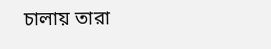চালায় তারা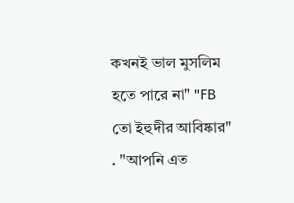কখনই ভাল মুসলিম হতে পারে না" "FB তো ইহুদীর আবিষ্কার" . "আপনি এত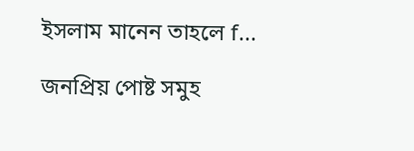ইসলাম মানেন তাহলে f...

জনপ্রিয় পোষ্ট সমুহ